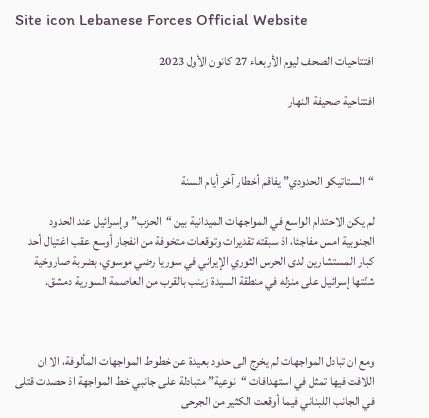Site icon Lebanese Forces Official Website

افتتاحيات الصحف ليوم الأربعاء 27 كانون الأول 2023

افتتاحية صحيفة النهار



“الستاتيكو الحدودي” يفاقم أخطار آخر أيام السنة

لم يكن الاحتدام الواسع في المواجهات الميدانية بين “الحزب” وإسرائيل عند الحدود الجنوبية امس مفاجئا، اذ سبقته تقديرات وتوقعات متخوفة من انفجار أوسع عقب اغتيال أحد كبار المستشارين لدى الحرس الثوري الإيراني في سوريا رضي موسوي، بضربة صاروخية شنّتها إسرائيل على منزله في منطقة السيدة زينب بالقرب من العاصمة السورية دمشق.



ومع ان تبادل المواجهات لم يخرج الى حدود بعيدة عن خطوط المواجهات المألوفة، الا ان اللافت فيها تمثل في استهدافات “نوعية” متبادلة على جانبي خط المواجهة اذ حصدت قتلى في الجانب اللبناني فيما أوقعت الكثير من الجرحى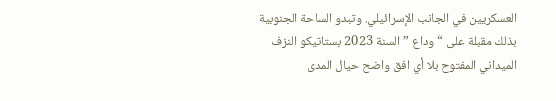العسكريين في الجانب الإسرائيلي. وتبدو الساحة الجنوبية بذلك مقبلة على “وداع ” السنة 2023 بستاتيكو النزف الميداني المفتوح بلا أي افق واضح حيال المدى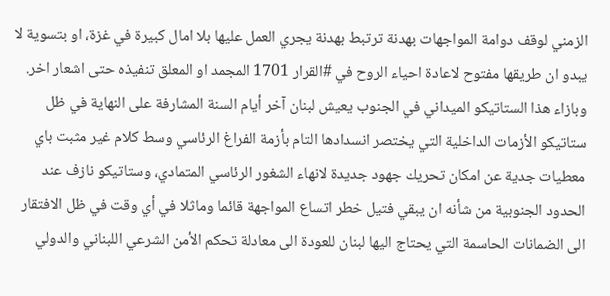الزمني لوقف دوامة المواجهات بهدنة ترتبط بهدنة يجري العمل عليها بلا امال كبيرة في غزة، او بتسوية لا يبدو ان طريقها مفتوح لاعادة احياء الروح في #القرار 1701 المجمد او المعلق تنفيذه حتى اشعار اخر. وبازاء هذا الستاتيكو الميداني في الجنوب يعيش لبنان آخر أيام السنة المشارفة على النهاية في ظل ستاتيكو الأزمات الداخلية التي يختصر انسدادها التام بأزمة الفراغ الرئاسي وسط كلام غير مثبت باي معطيات جدية عن امكان تحريك جهود جديدة لانهاء الشغور الرئاسي المتمادي، وستاتيكو نازف عند الحدود الجنوبية من شأنه ان يبقي فتيل خطر اتساع المواجهة قائما وماثلا في أي وقت في ظل الافتقار الى الضمانات الحاسمة التي يحتاج اليها لبنان للعودة الى معادلة تحكم الأمن الشرعي اللبناني والدولي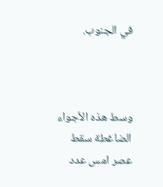في الجنوب.



وسط هذه الأجواء الضاغطة سقط عصر امس عدد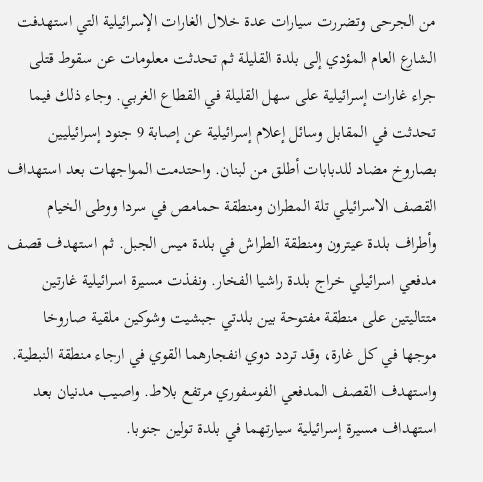من الجرحى وتضررت سيارات عدة خلال الغارات الإسرائيلية التي استهدفت الشارع العام المؤدي إلى بلدة القليلة ثم تحدثت معلومات عن سقوط قتلى جراء غارات إسرائيلية على سهل القليلة في القطاع الغربي. وجاء ذلك فيما تحدثت في المقابل وسائل إعلام إسرائيلية عن إصابة 9 جنود إسرائيليين بصاروخ مضاد للدبابات أطلق من لبنان. واحتدمت المواجهات بعد استهداف القصف الاسرائيلي تلة المطران ومنطقة حمامص في سردا ووطى الخيام وأطراف بلدة عيترون ومنطقة الطراش في بلدة ميس الجبل. ثم استهدف قصف مدفعي اسرائيلي خراج بلدة راشيا الفخار. ونفذت مسيرة اسرائيلية غارتين متتاليتين على منطقة مفتوحة بين بلدتي جبشيت وشوكين ملقية صاروخا موجها في كل غارة، وقد تردد دوي انفجارهما القوي في ارجاء منطقة النبطية. واستهدف القصف المدفعي الفوسفوري مرتفع بلاط. واصيب مدنيان بعد استهداف مسيرة إسرائيلية سيارتهما في بلدة تولين جنوبا.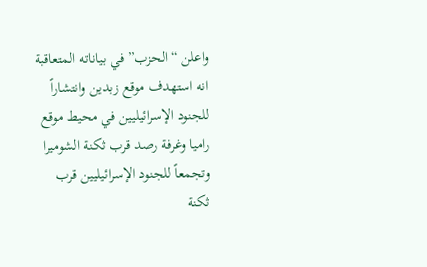واعلن “الحزب” في بياناته المتعاقبة انه استهدف موقع زبدين وانتشاراً للجنود الإسرائيليين في محيط موقع راميا وغرفة رصد قرب ثكنة الشوميرا وتجمعاً للجنود الإسرائيليين قرب ثكنة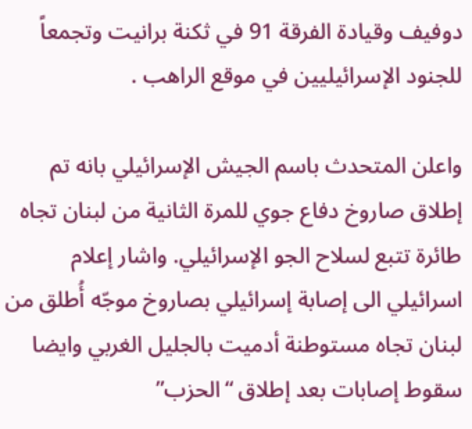دوفيف وقيادة الفرقة 91 في ثكنة برانيت وتجمعاً للجنود الإسرائيليين في موقع الراهب .

واعلن المتحدث باسم الجيش الإسرائيلي بانه تم إطلاق صاروخ دفاع جوي للمرة الثانية من لبنان تجاه طائرة تتبع لسلاح الجو الإسرائيلي. واشار إعلام اسرائيلي الى إصابة إسرائيلي بصاروخ موجّه أُطلق من لبنان تجاه مستوطنة أدميت بالجليل الغربي وايضا سقوط إصابات بعد إطلاق “الحزب”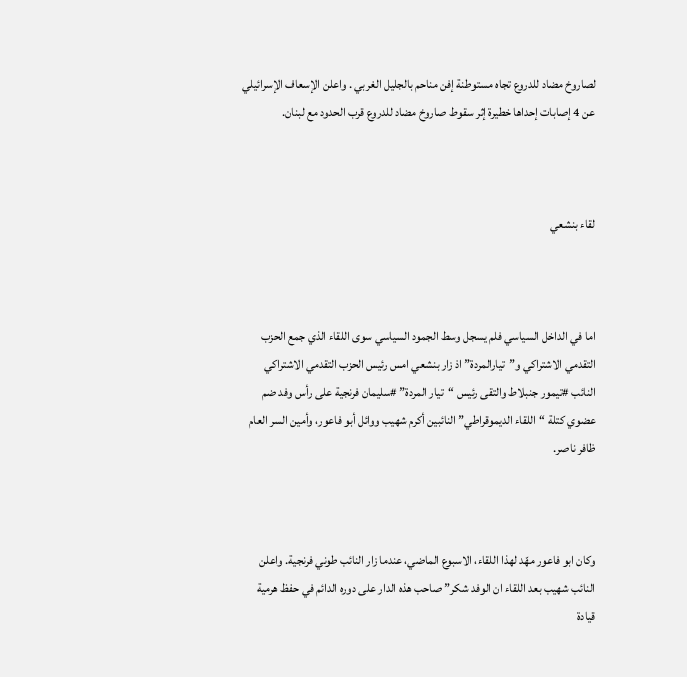لصاروخ مضاد للدروع تجاه مستوطنة إفن مناحم بالجليل الغربي . واعلن الإسعاف الإسرائيلي عن 4 إصابات إحداها خطيرة إثر سقوط صاروخ مضاد للدروع قرب الحدود مع لبنان.



لقاء بنشعي



اما في الداخل السياسي فلم يسجل وسط الجمود السياسي سوى اللقاء الذي جمع الحزب التقدمي الاشتراكي و”تيارالمردة” اذ زار بنشعي امس رئيس الحزب التقدمي الاشتراكي النائب #تيمور جنبلاط والتقى رئيس “تيار المردة” #سليمان فرنجية على رأس وفد ضم عضوي كتلة “اللقاء الديموقراطي” النائبين أكرم شهيب ووائل أبو فاعور، وأمين السر العام ظافر ناصر.



وكان ابو فاعور مهّد لهذا اللقاء، الاسبوع الماضي، عندما زار النائب طوني فرنجية. واعلن النائب شهيب بعد اللقاء ان الوفد شكر” صاحب هذه الدار على دوره الدائم في حفظ هرمية قيادة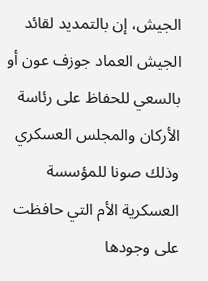الجيش، إن بالتمديد لقائد الجيش العماد جوزف عون أو بالسعي للحفاظ على رئاسة الأركان والمجلس العسكري وذلك صونا للمؤسسة العسكرية الأم التي حافظت على وجودها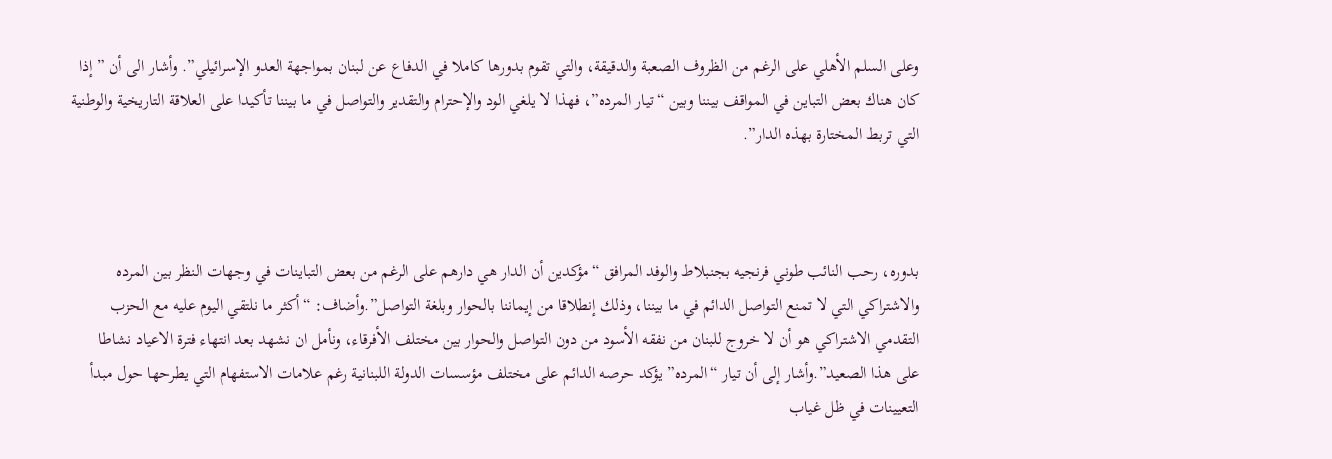وعلى السلم الأهلي على الرغم من الظروف الصعبة والدقيقة، والتي تقوم بدورها كاملا في الدفاع عن لبنان بمواجهة العدو الإسرائيلي”. وأشار الى أن ” إذا كان هناك بعض التباين في المواقف بيننا وبين “تيار المرده”، فهذا لا يلغي الود والإحترام والتقدير والتواصل في ما بيننا تأكيدا على العلاقة التاريخية والوطنية التي تربط المختارة بهذه الدار”.



بدوره، رحب النائب طوني فرنجيه بجنبلاط والوفد المرافق “مؤكدين أن الدار هي دارهم على الرغم من بعض التباينات في وجهات النظر بين المرده والاشتراكي التي لا تمنع التواصل الدائم في ما بيننا، وذلك إنطلاقا من إيماننا بالحوار وبلغة التواصل”.وأضاف: “أكثر ما نلتقي اليوم عليه مع الحزب التقدمي الاشتراكي هو أن لا خروج للبنان من نفقه الأسود من دون التواصل والحوار بين مختلف الأفرقاء، ونأمل ان نشهد بعد انتهاء فترة الاعياد نشاطا على هذا الصعيد”.وأشار إلى أن تيار “المرده” يؤكد حرصه الدائم على مختلف مؤسسات الدولة اللبنانية رغم علامات الاستفهام التي يطرحها حول مبدأ التعيينات في ظل غياب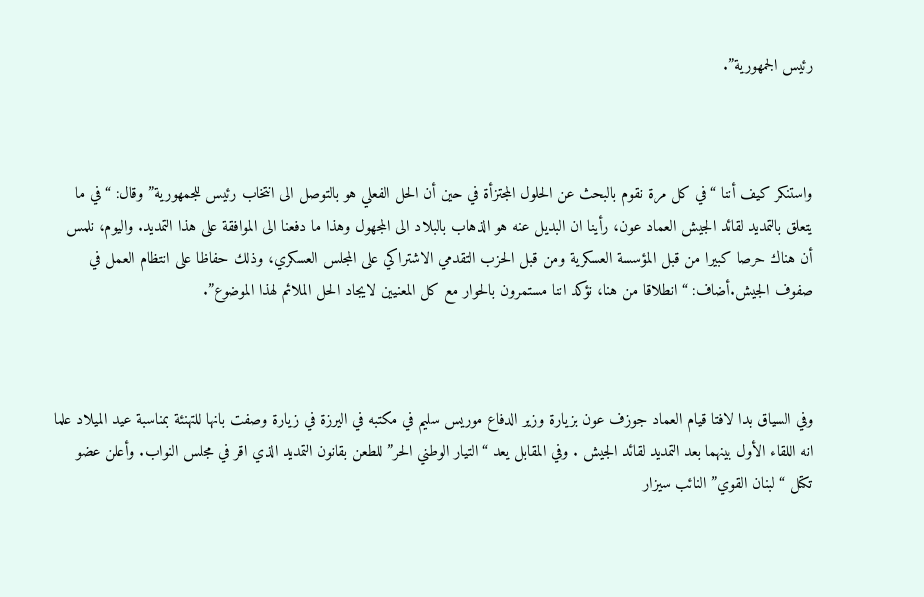رئيس الجمهورية”.



واستنكر كيف أننا “في كل مرة نقوم بالبحث عن الحلول المجتزأة في حين أن الحل الفعلي هو بالتوصل الى انتخاب رئيس للجمهورية” وقال: “في ما يتعلق بالتمديد لقائد الجيش العماد عون، رأينا ان البديل عنه هو الذهاب بالبلاد الى المجهول وهذا ما دفعنا الى الموافقة على هذا التمديد. واليوم، نلمس أن هناك حرصا كبيرا من قبل المؤسسة العسكرية ومن قبل الحزب التقدمي الاشتراكي على المجلس العسكري، وذلك حفاظا على انتظام العمل في صفوف الجيش.أضاف: “انطلاقا من هنا، نؤكد اننا مستمرون بالحوار مع كل المعنيين لايجاد الحل الملائم لهذا الموضوع”.



وفي السياق بدا لافتا قيام العماد جوزف عون بزيارة وزير الدفاع موريس سليم في مكتبه في اليرزة في زيارة وصفت بانها للتهنئة بمناسبة عيد الميلاد علما انه اللقاء الأول بينهما بعد التمديد لقائد الجيش . وفي المقابل يعد “التيار الوطني الحر” للطعن بقانون التمديد الذي اقر في مجلس النواب. وأعلن عضو تكتل “لبنان القوي” النائب سيزار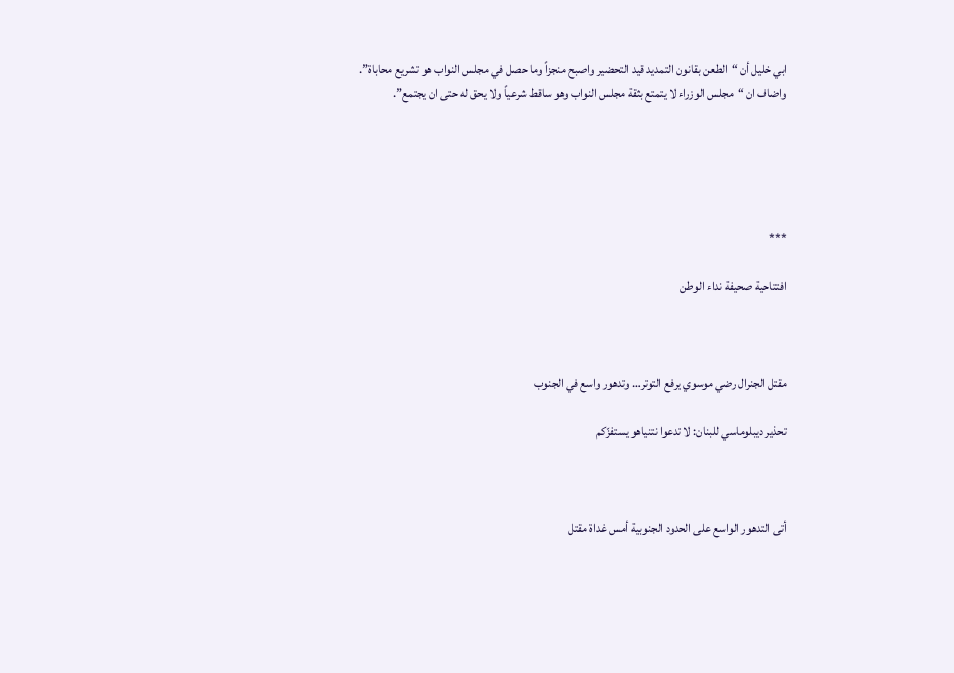ابي خليل أن “الطعن بقانون التمديد قيد التحضير واصبح منجزاً وما حصل في مجلس النواب هو تشريع محاباة”. واضاف ان “مجلس الوزراء لا يتمتع بثقة مجلس النواب وهو ساقط شرعياً ولا يحق له حتى ان يجتمع”.





***

افتتاحية صحيفة نداء الوطن



مقتل الجنرال رضي موسوي يرفع التوتر… وتدهور واسع في الجنوب

تحذير ديبلوماسي للبنان: لا تدعوا نتنياهو يستفزّكم



أتى التدهور الواسع على الحدود الجنوبية أمس غداة مقتل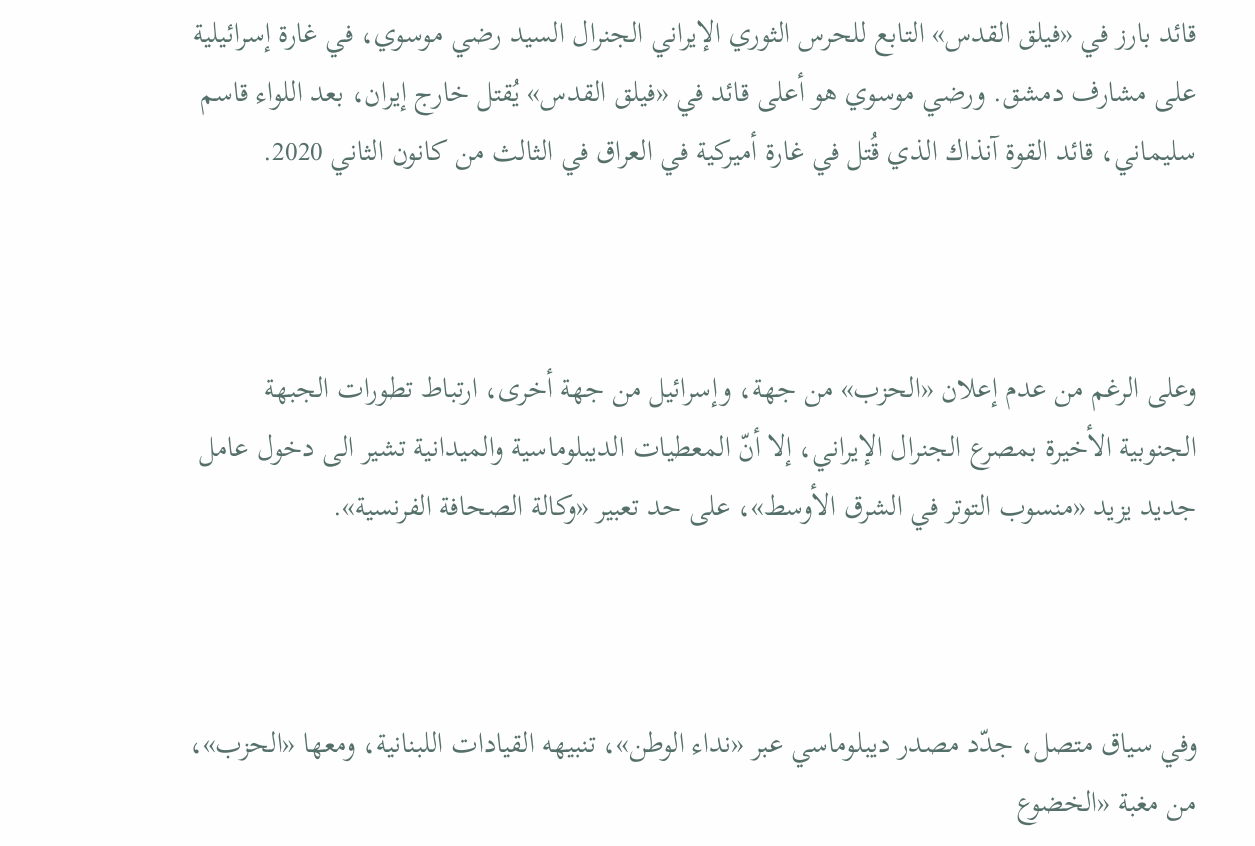قائد بارز في «فيلق القدس» التابع للحرس الثوري الإيراني الجنرال السيد رضي موسوي، في غارة إسرائيلية على مشارف دمشق. ورضي موسوي هو أعلى قائد في «فيلق القدس» يُقتل خارج إيران، بعد اللواء قاسم سليماني، قائد القوة آنذاك الذي قُتل في غارة أميركية في العراق في الثالث من كانون الثاني 2020.



وعلى الرغم من عدم إعلان «الحزب» من جهة، وإسرائيل من جهة أخرى، ارتباط تطورات الجبهة الجنوبية الأخيرة بمصرع الجنرال الإيراني، إلا أنّ المعطيات الديبلوماسية والميدانية تشير الى دخول عامل جديد يزيد «منسوب التوتر في الشرق الأوسط»، على حد تعبير «وكالة الصحافة الفرنسية».



وفي سياق متصل، جدّد مصدر ديبلوماسي عبر «نداء الوطن»، تنبيهه القيادات اللبنانية، ومعها «الحزب»، من مغبة «الخضوع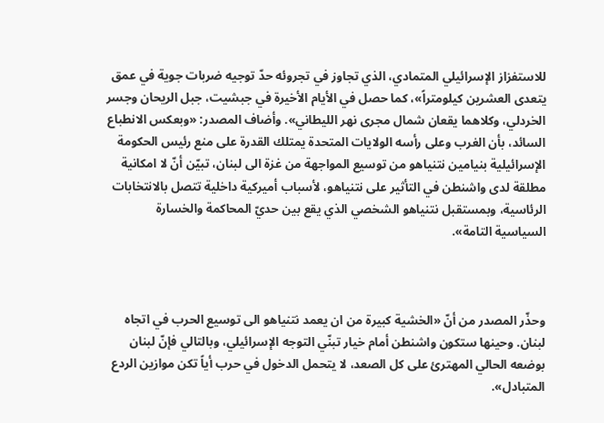للاستفزاز الإسرائيلي المتمادي، الذي تجاوز في تجروئه حدّ توجيه ضربات جوية في عمق يتعدى العشرين كيلومتراً»، كما حصل في الأيام الأخيرة في جبشيت، جبل الريحان وجسر الخردلي، وكلاهما يقعان شمال مجرى نهر الليطاني». وأضاف المصدر: «وبعكس الانطباع السائد، بأن الغرب وعلى رأسه الولايات المتحدة يمتلك القدرة على منع رئيس الحكومة الإسرائيلية بنيامين نتنياهو من توسيع المواجهة من غزة الى لبنان، تبيّن أنّ لا امكانية مطلقة لدى واشنطن في التأثير على نتنياهو، لأسباب أميركية داخلية تتصل بالانتخابات الرئاسية، وبمستقبل نتنياهو الشخصي الذي يقع بين حديّ المحاكمة والخسارة السياسية التامة».



وحذّر المصدر من أنّ «الخشية كبيرة من ان يعمد نتنياهو الى توسيع الحرب في اتجاه لبنان. وحينها ستكون واشنطن أمام خيار تبنّي التوجه الإسرائيلي، وبالتالي فإنّ لبنان بوضعه الحالي المهترئ على كل الصعد، لا يتحمل الدخول في حرب أياً تكن موازين الردع المتبادل».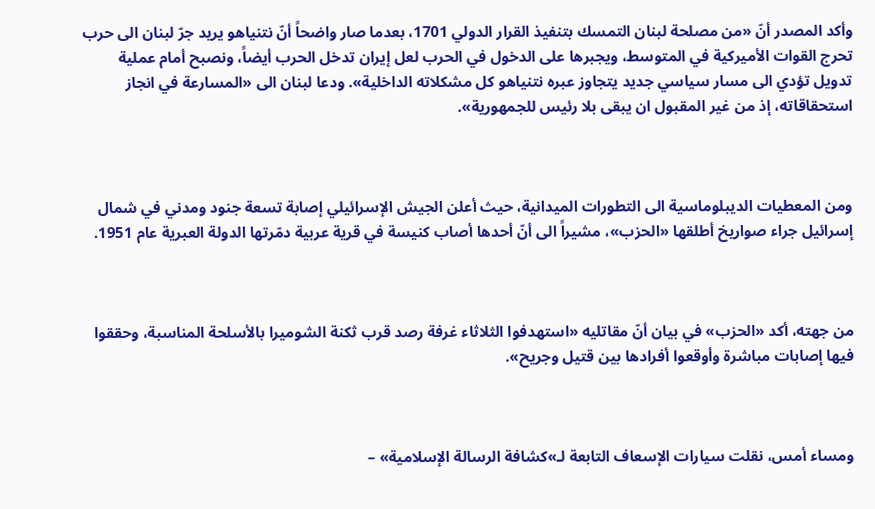وأكد المصدر أنّ «من مصلحة لبنان التمسك بتنفيذ القرار الدولي 1701، بعدما صار واضحاً أنّ نتنياهو يريد جرّ لبنان الى حرب تحرج القوات الأميركية في المتوسط، ويجبرها على الدخول في الحرب لعل إيران تدخل الحرب أيضاً، ونصبح أمام عملية تدويل تؤدي الى مسار سياسي جديد يتجاوز عبره نتنياهو كل مشكلاته الداخلية». ودعا لبنان الى «المسارعة في انجاز استحقاقاته، إذ من غير المقبول ان يبقى بلا رئيس للجمهورية».



ومن المعطيات الديبلوماسية الى التطورات الميدانية، حيث أعلن الجيش الإسرائيلي إصابة تسعة جنود ومدني في شمال إسرائيل جراء صواريخ أطلقها «الحزب»، مشيراً الى أنّ أحدها أصاب كنيسة في قرية عربية دمّرتها الدولة العبرية عام 1951.



من جهته، أكد «الحزب» في بيان أنّ مقاتليه «استهدفوا الثلاثاء غرفة رصد قرب ثكنة الشوميرا بالأسلحة المناسبة، وحققوا فيها إصابات مباشرة وأوقعوا أفرادها بين قتيل وجريح».



ومساء أمس، نقلت سيارات الإسعاف التابعة لـ»كشافة الرسالة الإسلامية» –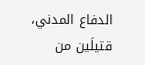الدفاع المدني، قتيلَين من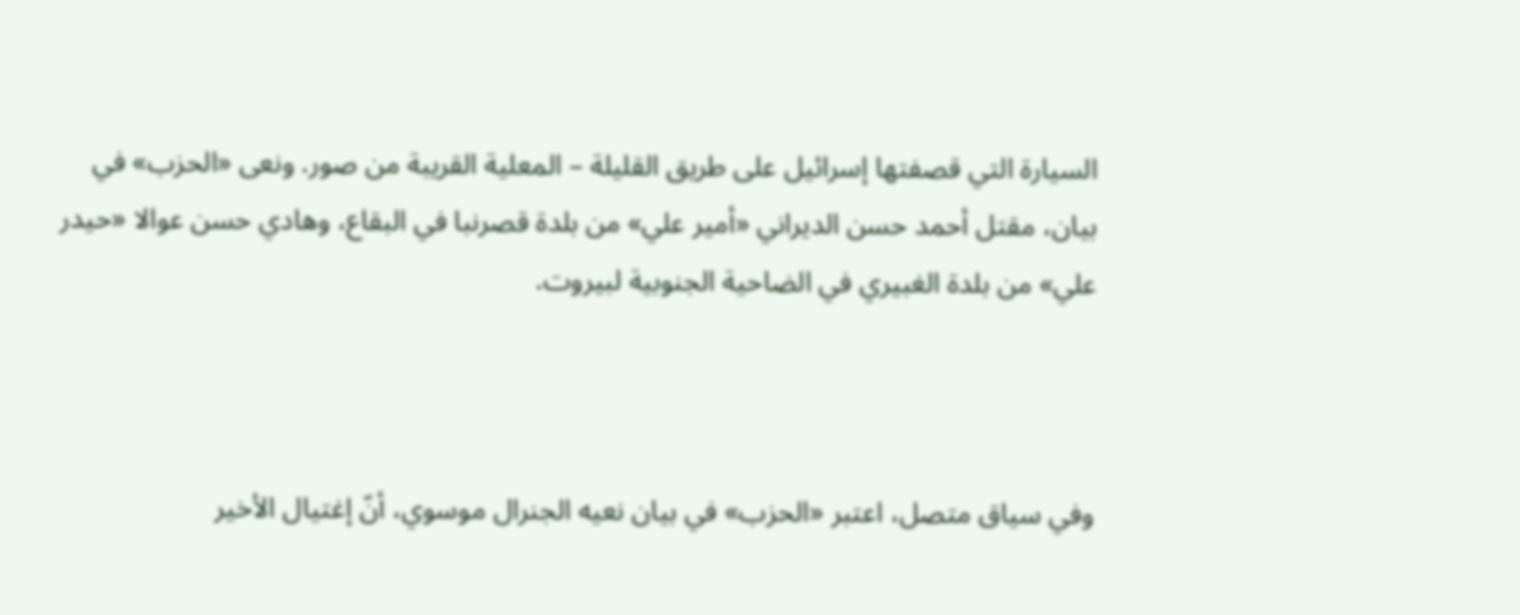السيارة التي قصفتها إسرائيل على طريق القليلة – المعلية القريبة من صور. ونعى «الحزب» في بيان، مقتل أحمد حسن الديراني «أمير علي» من بلدة قصرنبا في البقاع، وهادي حسن عوالا «حيدر علي» من بلدة الغبيري في الضاحية الجنوبية لبيروت.



وفي سياق متصل، اعتبر «الحزب» في بيان نعيه الجنرال موسوي، أنّ إغتيال الأخير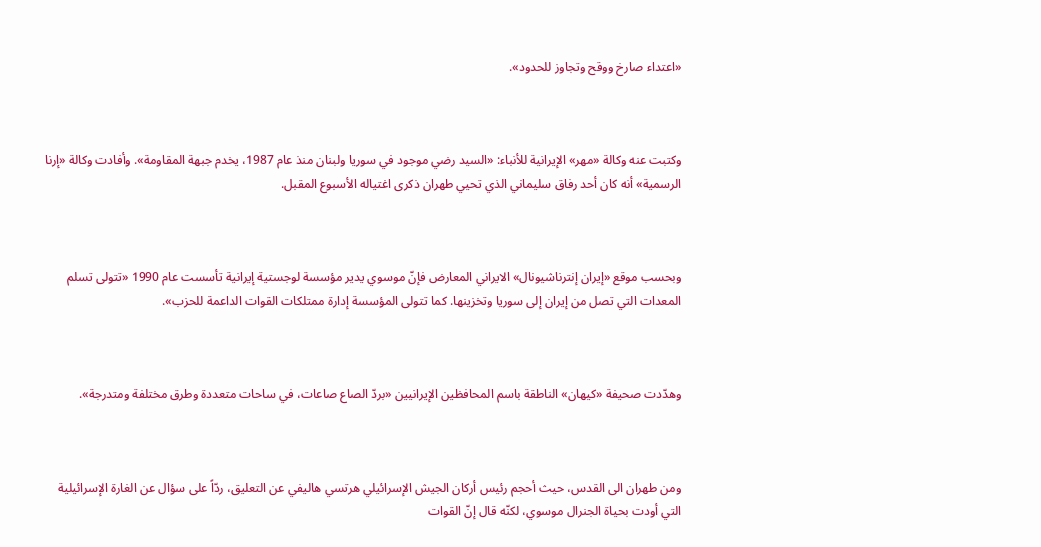«اعتداء صارخ ووقح وتجاوز للحدود».



وكتبت عنه وكالة «مهر» الإيرانية للأنباء: «السيد رضي موجود في سوريا ولبنان منذ عام 1987، يخدم جبهة المقاومة». وأفادت وكالة «إرنا الرسمية» أنه كان أحد رفاق سليماني الذي تحيي طهران ذكرى اغتياله الأسبوع المقبل.



وبحسب موقع «إيران إنترناشيونال» الايراني المعارض فإنّ موسوي يدير مؤسسة لوجستية إيرانية تأسست عام 1990 «تتولى تسلم المعدات التي تصل من إيران إلى سوريا وتخزينها. كما تتولى المؤسسة إدارة ممتلكات القوات الداعمة للحزب».



وهدّدت صحيفة «كيهان» الناطقة باسم المحافظين الإيرانيين «بردّ الصاع صاعات، في ساحات متعددة وطرق مختلفة ومتدرجة».



ومن طهران الى القدس، حيث أحجم رئيس أركان الجيش الإسرائيلي هرتسي هاليفي عن التعليق، ردّاً على سؤال عن الغارة الإسرائيلية التي أودت بحياة الجنرال موسوي، لكنّه قال إنّ القوات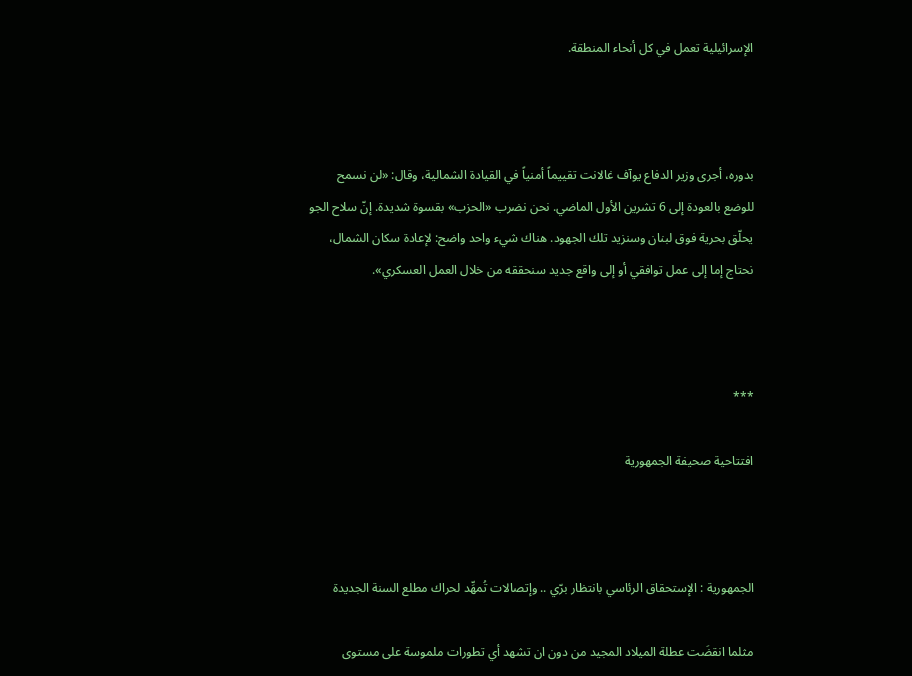الإسرائيلية تعمل في كل أنحاء المنطقة.



بدوره، أجرى وزير الدفاع يوآف غالانت تقييماً أمنياً في القيادة الشمالية، وقال: «لن نسمح للوضع بالعودة إلى 6 تشرين الأول الماضي. نحن نضرب «الحزب» بقسوة شديدة. إنّ سلاح الجو يحلّق بحرية فوق لبنان وسنزيد تلك الجهود. هناك شيء واحد واضح: لإعادة سكان الشمال، نحتاج إما إلى عمل توافقي أو إلى واقع جديد سنحققه من خلال العمل العسكري».



***

افتتاحية صحيفة الجمهورية



الجمهورية : الإستحقاق الرئاسي بانتظار برّي .. وإتصالات تُمهِّد لحراك مطلع السنة الجديدة

مثلما انقضَت عطلة الميلاد المجيد من دون ان تشهد أي تطورات ملموسة على مستوى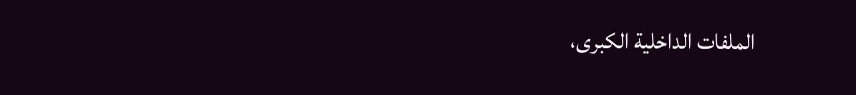الملفات الداخلية الكبرى،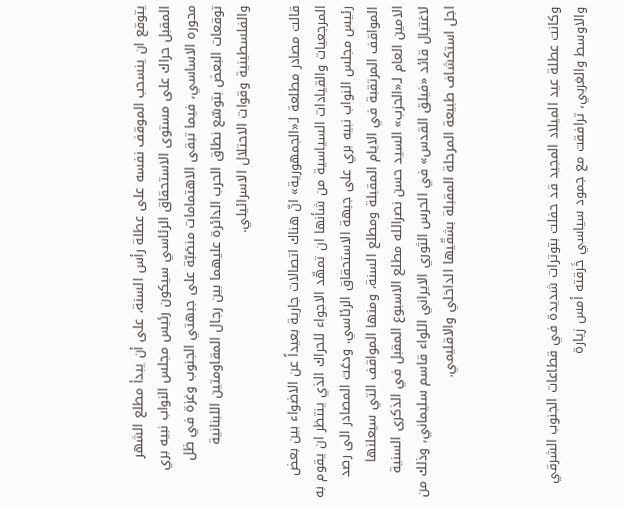يتوقع ان ينسحب الموقف نفسه على عطلة رأس السنة، على أن يبدأ مطلع الشهر المقبل حراك على مستوى الاستحقاق الرئاسي سيكون رئيس مجلس النواب نبيه بري محوره الاساسي، فيما تبقى الاهتمامات منصَبّة على جبهتي الجنوب وغزة في ظل توقعات البعض بتوسّع نطاق الحرب الدائرة عليهما بين رجال المقاومتين اللبنانية والفلسطينية وقوات الاحتلال الاسرائيلي.

قالت مصادر مطلعة لـ«الجمهورية» انّ هناك اتصالات جارية بعيداً عن الاضواء بين بعض المرجعيات والقيادات السياسية من شأنها ان تمهّد الاجواء للحراك الذي ينتظر ان يقوم به رئيس مجلس النواب نبيه بري على جبهة الاستحقاق الرئاسي. ودعَت المصادر الى رصد المواقف المرتقبة في الايام المقبلة ومطلع السنة، ومنها المواقف التي سيعلنها الامين العام لـ«الحزب» السيد حسن نصرالله مطلع الاسبوع المقبل في الذكرى السنية لاغتيال قائد «فيلق القدس» في الحرس الثوري الايراني اللواء قاسم سليماني، وذلك من اجل استكشاف طبيعة المرحلة المقبلة بشقّيها الداخلي والاقليمي.



وكانت عطلة عيد الميلاد المجيد قد حفلت بتوترات شديدة في قطاعات الجنوب الشرقي والاوسط والغربي، ترافقت مع جمود سياسي خَرقته أمس زيارة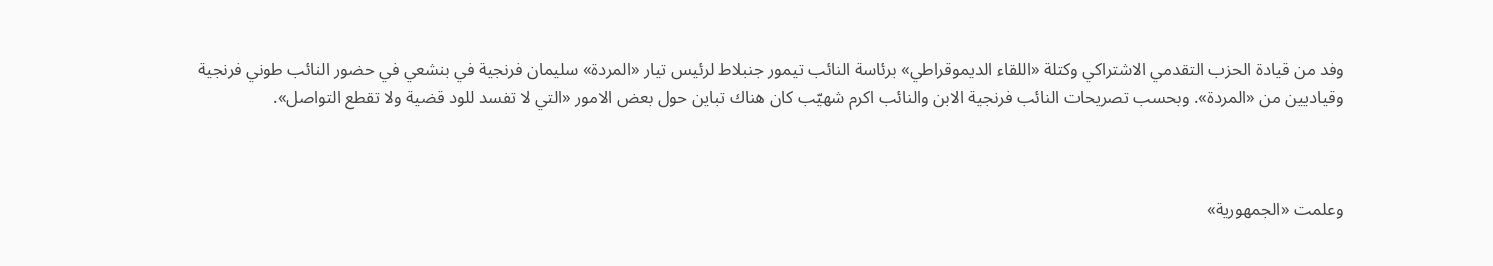وفد من قيادة الحزب التقدمي الاشتراكي وكتلة «اللقاء الديموقراطي» برئاسة النائب تيمور جنبلاط لرئيس تيار «المردة» سليمان فرنجية في بنشعي في حضور النائب طوني فرنجية وقياديين من «المردة». وبحسب تصريحات النائب فرنجية الابن والنائب اكرم شهيّب كان هناك تباين حول بعض الامور «التي لا تفسد للود قضية ولا تقطع التواصل».



وعلمت «الجمهورية»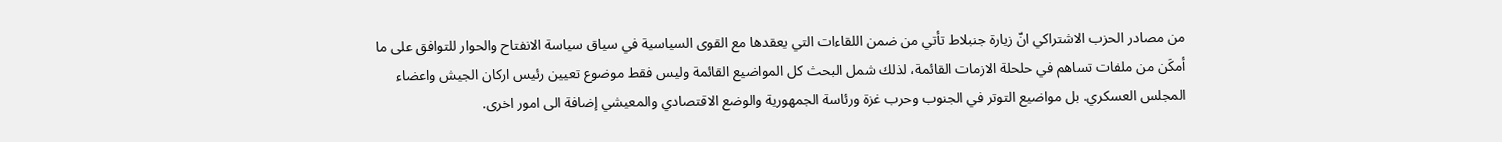من مصادر الحزب الاشتراكي انّ زيارة جنبلاط تأتي من ضمن اللقاءات التي يعقدها مع القوى السياسية في سياق سياسة الانفتاح والحوار للتوافق على ما أمكَن من ملفات تساهم في حلحلة الازمات القائمة، لذلك شمل البحث كل المواضيع القائمة وليس فقط موضوع تعيين رئيس اركان الجيش واعضاء المجلس العسكري. بل مواضيع التوتر في الجنوب وحرب غزة ورئاسة الجمهورية والوضع الاقتصادي والمعيشي إضافة الى امور اخرى.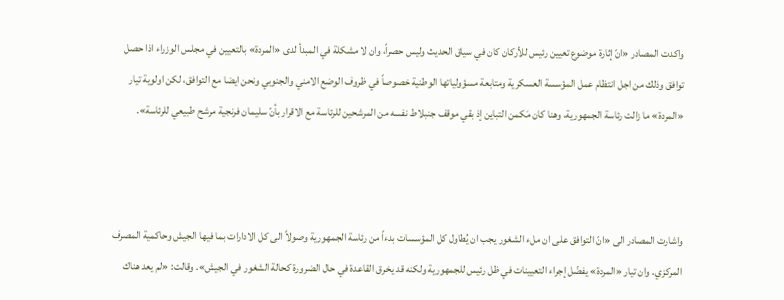واكدت المصادر «انّ إثارة موضوع تعيين رئيس للأركان كان في سياق الحديث وليس حصراً، وان لا مشكلة في المبدأ لدى «المردة» بالتعيين في مجلس الوزراء اذا حصل توافق وذلك من اجل انتظام عمل المؤسسة العسكرية ومتابعة مسؤولياتها الوطنية خصوصاً في ظروف الوضع الامني والجنوبي ونحن ايضا مع التوافق، لكن اولوية تيار «المردة» ما زالت رئاسة الجمهورية، وهنا كان مَكمن التباين إذ بقي موقف جنبلاط نفسه من المرشحين للرئاسة مع الاقرار بأنّ سليمان فرنجية مرشح طبيعي للرئاسة».



واشارت المصادر الى «انّ التوافق على ان ملء الشغور يجب ان يُطاول كل المؤسسات بدءاً من رئاسة الجمهورية وصولاً الى كل الادارات بما فيها الجيش وحاكمية المصرف المركزي. وان تيار «المردة» يفضّل إجراء التعيينات في ظل رئيس للجمهورية ولكنه قد يخرق القاعدة في حال الضرورة كحالة الشغور في الجيش». وقالت: «لم يعد هناك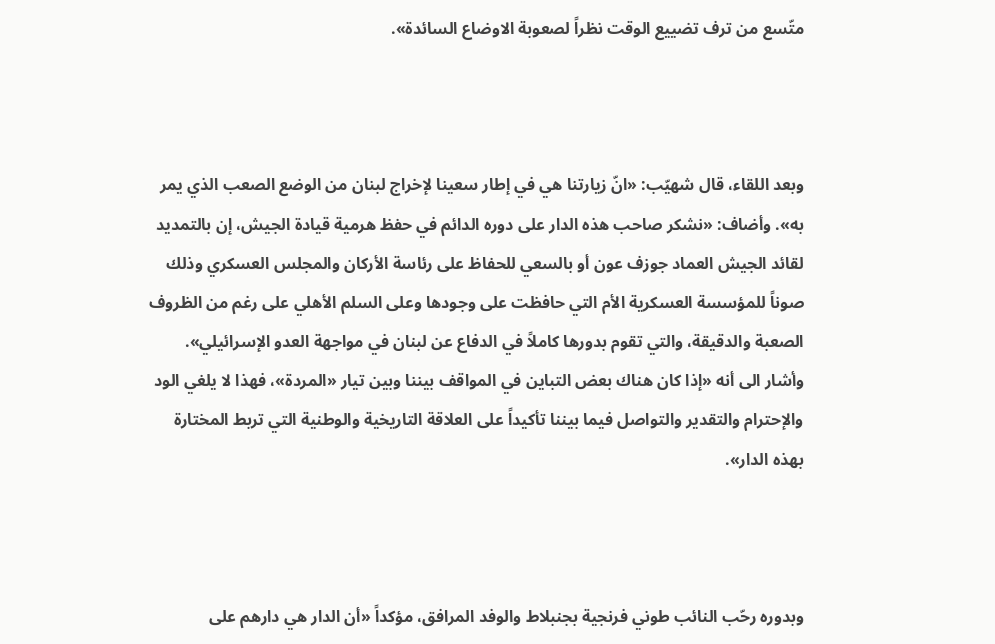متّسع من ترف تضييع الوقت نظراً لصعوبة الاوضاع السائدة».



وبعد اللقاء، قال شهيّب: «انّ زيارتنا هي في إطار سعينا لإخراج لبنان من الوضع الصعب الذي يمر به». وأضاف: «نشكر صاحب هذه الدار على دوره الدائم في حفظ هرمية قيادة الجيش، إن بالتمديد لقائد الجيش العماد جوزف عون أو بالسعي للحفاظ على رئاسة الأركان والمجلس العسكري وذلك صوناً للمؤسسة العسكرية الأم التي حافظت على وجودها وعلى السلم الأهلي على رغم من الظروف الصعبة والدقيقة، والتي تقوم بدورها كاملاً في الدفاع عن لبنان في مواجهة العدو الإسرائيلي». وأشار الى أنه «إذا كان هناك بعض التباين في المواقف بيننا وبين تيار «المردة»، فهذا لا يلغي الود والإحترام والتقدير والتواصل فيما بيننا تأكيداً على العلاقة التاريخية والوطنية التي تربط المختارة بهذه الدار».



وبدوره رحّب النائب طوني فرنجية بجنبلاط والوفد المرافق، مؤكداً «أن الدار هي دارهم على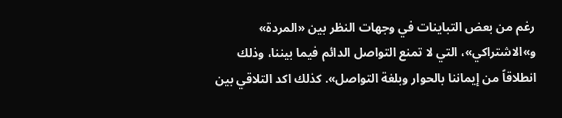رغم من بعض التباينات في وجهات النظر بين «المردة» و»الاشتراكي»، التي لا تمنع التواصل الدائم فيما بيننا، وذلك انطلاقاً من إيماننا بالحوار وبلغة التواصل». كذلك اكد التلاقي بين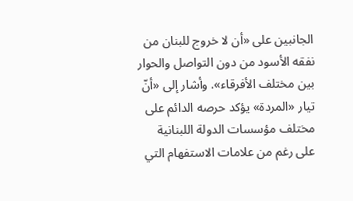الجانبين على «أن لا خروج للبنان من نفقه الأسود من دون التواصل والحوار بين مختلف الأفرقاء». وأشار إلى «أنّ تيار «المردة» يؤكد حرصه الدائم على مختلف مؤسسات الدولة اللبنانية على رغم من علامات الاستفهام التي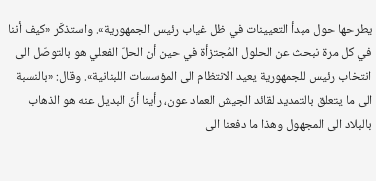يطرحها حول مبدأ التعيينات في ظل غياب رئيس الجمهورية». واستذكَر «كيف أننا في كل مرة نبحث عن الحلول المُجتزأة في حين أن الحلّ الفعلي هو بالتوصّل الى انتخاب رئيس للجمهورية يعيد الانتظام الى المؤسسات اللبنانية». وقال: «بالنسبة الى ما يتعلق بالتمديد لقائد الجيش العماد عون، رأينا أنّ البديل عنه هو الذهاب بالبلاد الى المجهول وهذا ما دفعنا الى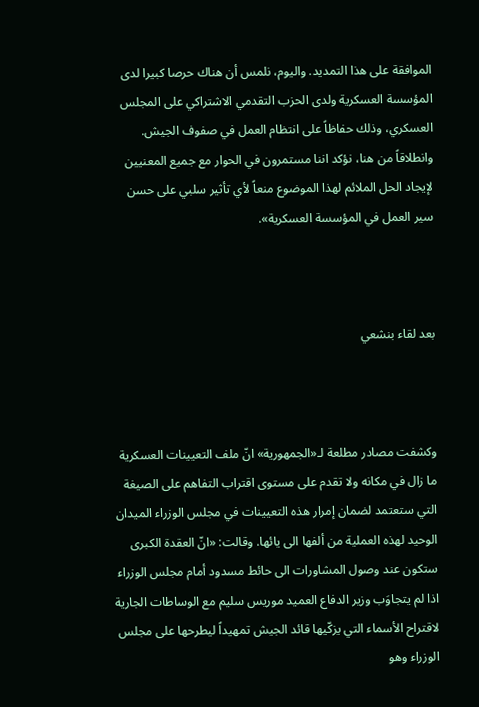الموافقة على هذا التمديد. واليوم، نلمس أن هناك حرصا كبيرا لدى المؤسسة العسكرية ولدى الحزب التقدمي الاشتراكي على المجلس العسكري، وذلك حفاظاً على انتظام العمل في صفوف الجيش. وانطلاقاً من هنا، نؤكد اننا مستمرون في الحوار مع جميع المعنيين لإيجاد الحل الملائم لهذا الموضوع منعاً لأي تأثير سلبي على حسن سير العمل في المؤسسة العسكرية».



بعد لقاء بنشعي



وكشفت مصادر مطلعة لـ«الجمهورية» انّ ملف التعيينات العسكرية ما زال في مكانه ولا تقدم على مستوى اقتراب التفاهم على الصيغة التي ستعتمد لضمان إمرار هذه التعيينات في مجلس الوزراء الميدان الوحيد لهذه العملية من ألفها الى يائها. وقالت: «انّ العقدة الكبرى ستكون عند وصول المشاورات الى حائط مسدود أمام مجلس الوزراء اذا لم يتجاوَب وزير الدفاع العميد موريس سليم مع الوساطات الجارية لاقتراح الأسماء التي يزكّيها قائد الجيش تمهيداً ليطرحها على مجلس الوزراء وهو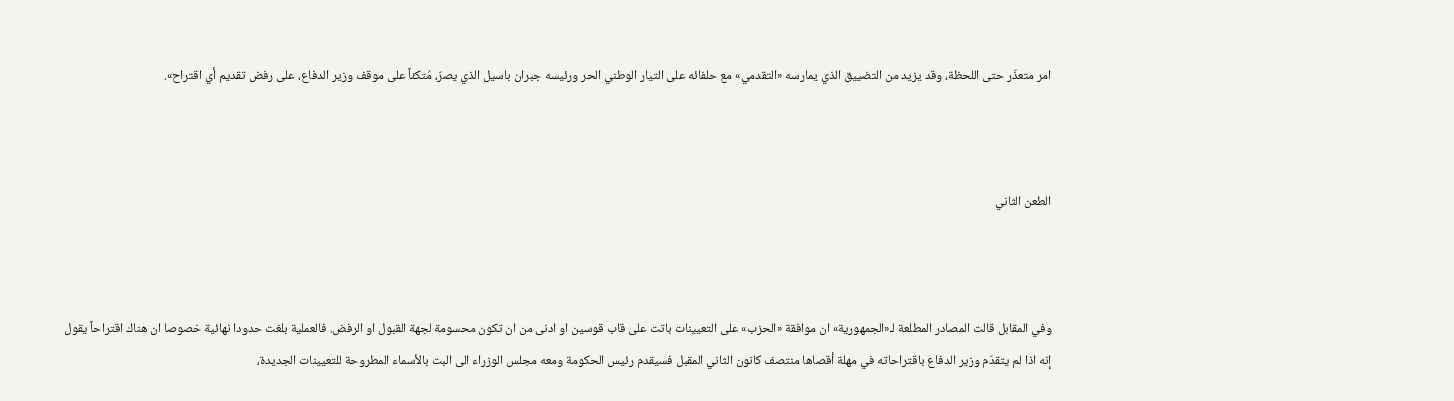امر متعذّر حتى اللحظة، وقد يزيد من التضييق الذي يمارسه «التقدمي» مع حلفائه على التيار الوطني الحر ورئيسه جبران باسيل الذي يصرّ، مُتكئاً على موقف وزير الدفاع، على رفض تقديم أي اقتراح».



الطعن الثاني



وفي المقابل قالت المصادر المطلعة لـ«الجمهورية» ان موافقة «الحزب» على التعيينات باتت على قاب قوسين او ادنى من ان تكون محسومة لجهة القبول او الرفض. فالعملية بلغت حدودا نهائية خصوصا ان هناك اقتراحاً يقول إنه اذا لم يتقدّم وزير الدفاع باقتراحاته في مهلة أقصاها منتصف كانون الثاني المقبل فسيقدم رئيس الحكومة ومعه مجلس الوزراء الى البت بالأسماء المطروحة للتعيينات الجديدة،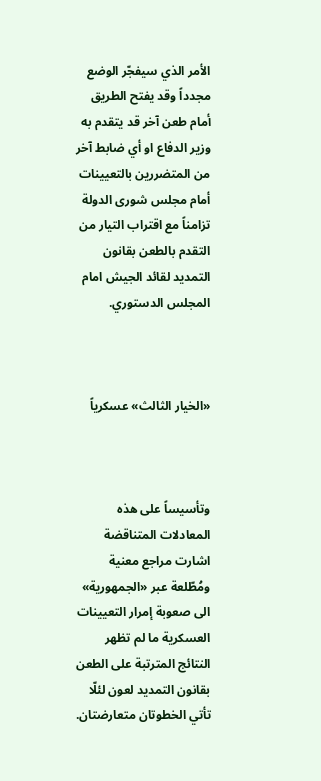الأمر الذي سيفجّر الوضع مجدداً وقد يفتح الطريق أمام طعن آخر قد يتقدم به وزير الدفاع او أي ضابط آخر من المتضررين بالتعيينات أمام مجلس شورى الدولة تزامناً مع اقتراب التيار من التقدم بالطعن بقانون التمديد لقائد الجيش امام المجلس الدستوري.



«الخيار الثالث» عسكرياً



وتأسيساً على هذه المعادلات المتناقضة اشارت مراجع معنية ومُطّلعة عبر «الجمهورية» الى صعوبة إمرار التعيينات العسكرية ما لم تظهر النتائج المترتبة على الطعن بقانون التمديد لعون لئلّا تأتي الخطوتان متعارضتان.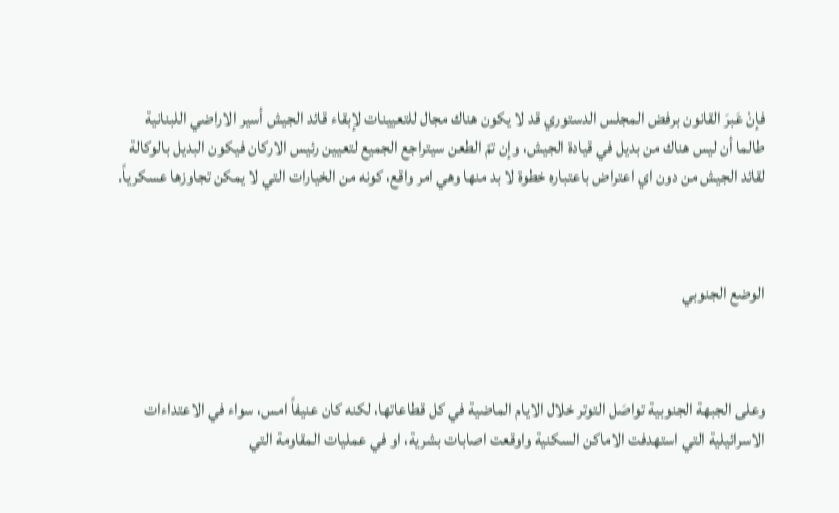فإنْ عَبرَ القانون برفض المجلس الدستوري قد لا يكون هناك مجال للتعيينات لإبقاء قائد الجيش أسير الاراضي اللبنانية طالما أن ليس هناك من بديل في قيادة الجيش، وإن تمّ الطعن سيتراجع الجميع لتعيين رئيس الاركان فيكون البديل بالوكالة لقائد الجيش من دون اي اعتراض باعتباره خطوة لا بد منها وهي امر واقع، كونه من الخيارات التي لا يمكن تجاوزها عسكرياً.



الوضع الجنوبي



وعلى الجبهة الجنوبية تواصَل التوتر خلال الايام الماضية في كل قطاعاتها، لكنه كان عنيفاً امس، سواء في الاعتداءات الاسرائيلية التي استهدفت الاماكن السكنية واوقعت اصابات بشرية، او في عمليات المقاومة التي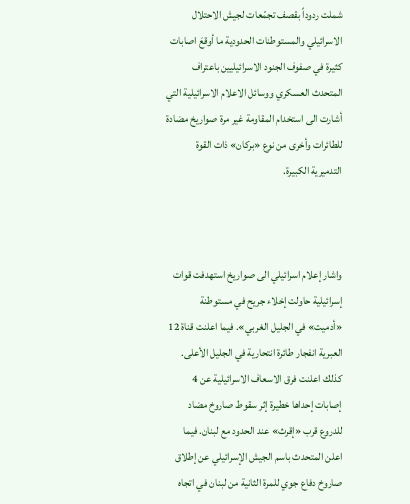شملت ردوداً بقصف تجمّعات لجيش الاحتلال الاسرائيلي والمستوطنات الحدودية ما أوقعَ اصابات كثيرة في صفوف الجنود الاسرائيليين باعتراف المتحدث العسكري ووسائل الاعلام الاسرائيلية التي أشارت الى استخدام المقاومة غير مرة صواريخ مضادة للطائرات وأخرى من نوع «بركان» ذات القوة التدميرية الكبيرة.



واشار إعلام اسرائيلي الى صواريخ استهدفت قوات إسرائيلية حاولت إخلاء جريح في مستوطنة «أدميت» في الجليل الغربي». فيما اعلنت قناة 12 العبرية انفجار طائرة انتحارية في الجليل الأعلى. كذلك اعلنت فرق الاسعاف الاسرائيلية عن 4 إصابات إحداها خطيرة إثر سقوط صاروخ مضاد للدروع قرب «إقرث» عند الحدود مع لبنان. فيما اعلن المتحدث باسم الجيش الإسرائيلي عن إطلاق صاروخ دفاع جوي للمرة الثانية من لبنان في اتجاه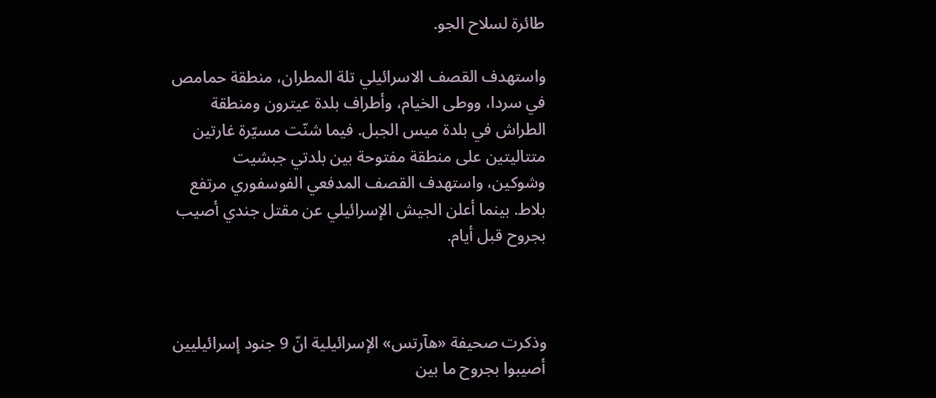طائرة لسلاح الجو.

واستهدف القصف الاسرائيلي تلة المطران، منطقة حمامص في سردا، ووطى الخيام، وأطراف بلدة عيترون ومنطقة الطراش في بلدة ميس الجبل. فيما شنّت مسيّرة غارتين متتاليتين على منطقة مفتوحة بين بلدتي جبشيت وشوكين، واستهدف القصف المدفعي الفوسفوري مرتفع بلاط. بينما أعلن الجيش الإسرائيلي عن مقتل جندي أصيب بجروح قبل أيام.



وذكرت صحيفة «هآرتس» الإسرائيلية انّ 9 جنود إسرائيليين أصيبوا بجروح ما بين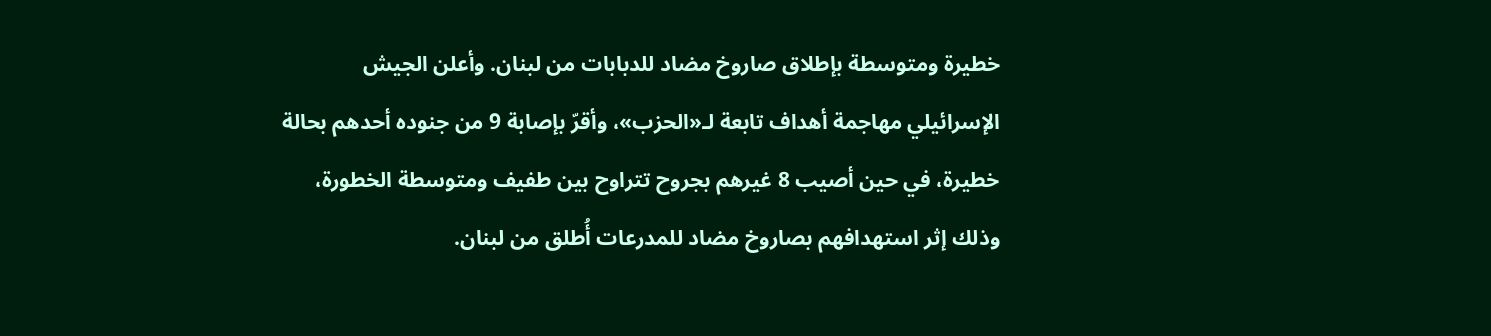خطيرة ومتوسطة بإطلاق صاروخ مضاد للدبابات من لبنان. وأعلن الجيش الإسرائيلي مهاجمة أهداف تابعة لـ«الحزب»، وأقرّ بإصابة 9 من جنوده أحدهم بحالة خطيرة، في حين أصيب 8 غيرهم بجروح تتراوح بين طفيف ومتوسطة الخطورة، وذلك إثر استهدافهم بصاروخ مضاد للمدرعات أُطلق من لبنان.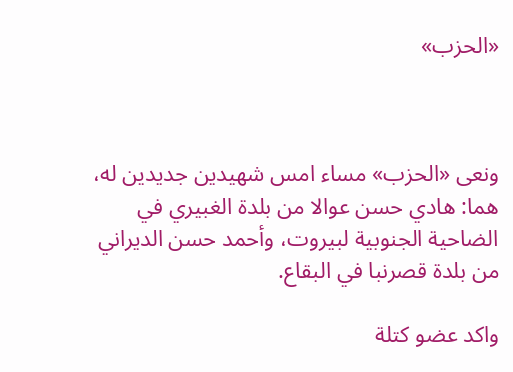«الحزب»



ونعى «الحزب» مساء امس شهيدين جديدين له، هما: هادي حسن عوالا من بلدة الغبيري في الضاحية الجنوبية لبيروت، وأحمد حسن الديراني من بلدة قصرنبا في البقاع.

واكد عضو كتلة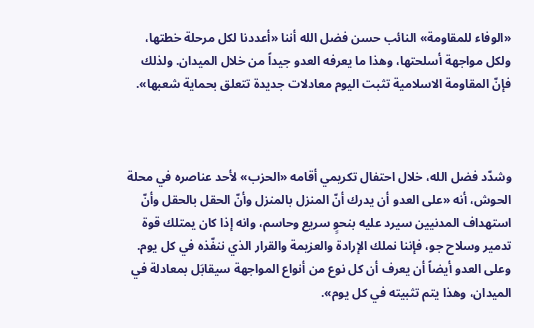«الوفاء للمقاومة» النائب حسن فضل الله أننا «أعددنا لكل مرحلة خطتها، ولكل مواجهة أسلحتها، وهذا ما يعرفه العدو جيداً من خلال الميدان. ولذلك فإنّ المقاومة الاسلامية تثبت اليوم معادلات جديدة تتعلق بحماية شعبها».



وشدّد فضل الله، خلال احتفال تكريمي أقامه «الحزب» لأحد عناصره في محلة الحوش، أنه «على العدو أن يدرك أنّ المنزل بالمنزل وأنّ الحقل بالحقل وأنّ استهداف المدنيين سيرد عليه بنحوٍ سريع وحاسم، وانه إذا كان يمتلك قوة تدمير وسلاح جو، فإننا نملك الإرادة والعزيمة والقرار الذي ننفّذه في كل يوم. وعلى العدو أيضاً أن يعرف أن كل نوع من أنواع المواجهة سيقابَل بمعادلة في الميدان، وهذا يتم تثبيته في كل يوم».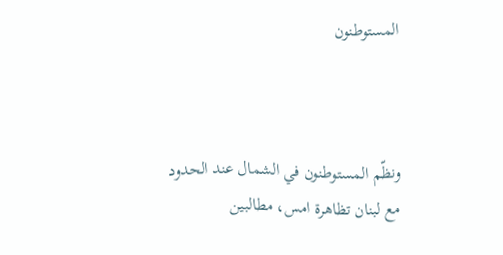المستوطنون



ونظّم المستوطنون في الشمال عند الحدود مع لبنان تظاهرة امس، مطالبين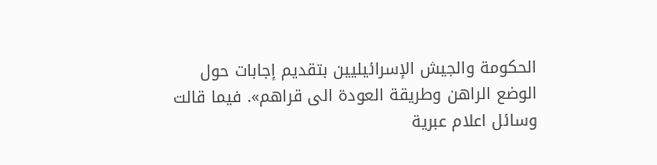الحكومة والجيش الإسرائيليين بتقديم إجابات حول الوضع الراهن وطريقة العودة الى قراهم». فيما قالت وسائل اعلام عبرية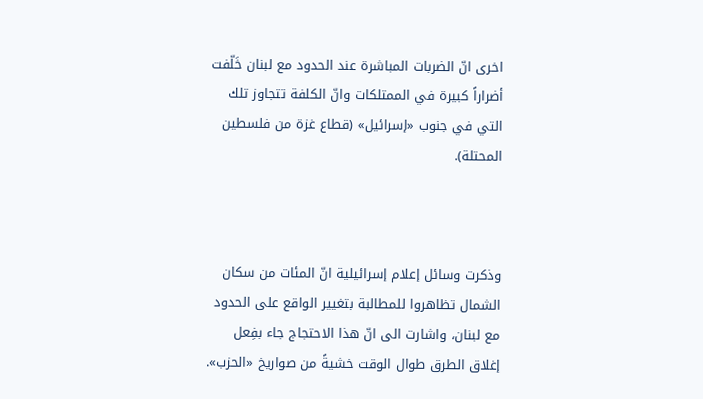اخرى انّ الضربات المباشرة عند الحدود مع لبنان خَلّفت أضراراً كبيرة في الممتلكات وانّ الكلفة تتجاوز تلك التي في جنوب «إسرائيل» (قطاع غزة من فلسطين المحتلة).



وذكرت وسائل إعلام إسرائيلية انّ المئات من سكان الشمال تظاهروا للمطالبة بتغيير الواقع على الحدود مع لبنان، واشارت الى انّ هذا الاحتجاج جاء بفِعل إغلاق الطرق طوال الوقت خشيةً من صواريخ «الحزب».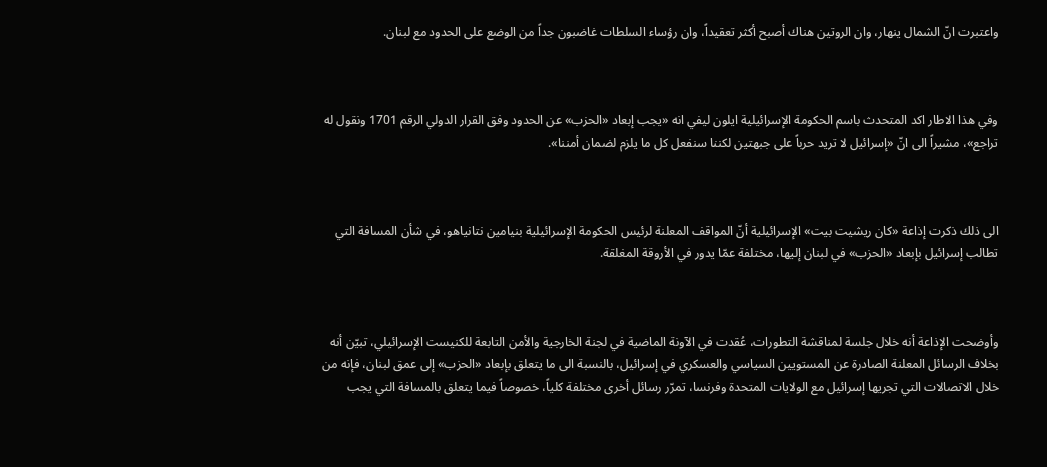واعتبرت انّ الشمال ينهار، وان الروتين هناك أصبح أكثر تعقيداً، وان رؤساء السلطات غاضبون جداً من الوضع على الحدود مع لبنان.



وفي هذا الاطار اكد المتحدث باسم الحكومة الإسرائيلية ايلون ليفي انه «يجب إبعاد «الحزب» عن الحدود وفق القرار الدولي الرقم 1701 ونقول له تراجع»، مشيراً الى انّ «إسرائيل لا تريد حرباً على جبهتين لكننا سنفعل كل ما يلزم لضمان أمننا».



الى ذلك ذكرت إذاعة «كان ريشيت بيت» الإسرائيلية أنّ المواقف المعلنة لرئيس الحكومة الإسرائيلية بنيامين نتانياهو، في شأن المسافة التي تطالب إسرائيل بإبعاد «الحزب» في لبنان إليها، مختلفة عمّا يدور في الأروقة المغلقة.



وأوضحت الإذاعة أنه خلال جلسة لمناقشة التطورات، عُقدت في الآونة الماضية في لجنة الخارجية والأمن التابعة للكنيست الإسرائيلي، تبيّن أنه بخلاف الرسائل المعلنة الصادرة عن المستويين السياسي والعسكري في إسرائيل، بالنسبة الى ما يتعلق بإبعاد «الحزب» إلى عمق لبنان، فإنه من خلال الاتصالات التي تجريها إسرائيل مع الولايات المتحدة وفرنسا، تمرّر رسائل أخرى مختلفة كلياً، خصوصاً فيما يتعلق بالمسافة التي يجب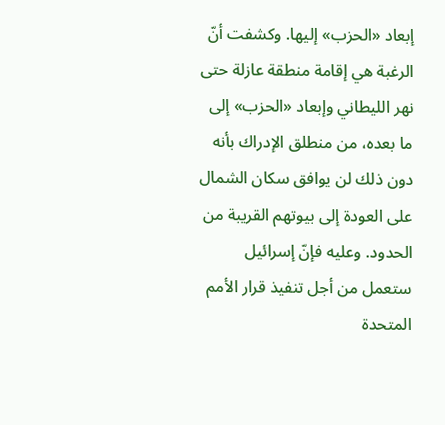إبعاد «الحزب» إليها. وكشفت أنّ الرغبة هي إقامة منطقة عازلة حتى نهر الليطاني وإبعاد «الحزب» إلى ما بعده، من منطلق الإدراك بأنه دون ذلك لن يوافق سكان الشمال على العودة إلى بيوتهم القريبة من الحدود. وعليه فإنّ إسرائيل ستعمل من أجل تنفيذ قرار الأمم المتحدة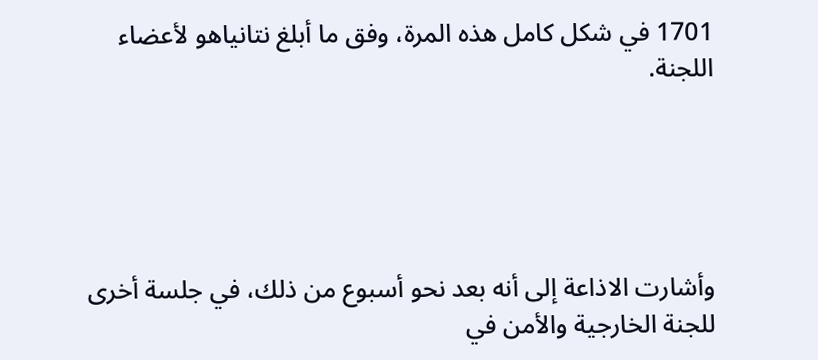1701 في شكل كامل هذه المرة، وفق ما أبلغ نتانياهو لأعضاء اللجنة.





وأشارت الاذاعة إلى أنه بعد نحو أسبوع من ذلك، في جلسة أخرى للجنة الخارجية والأمن في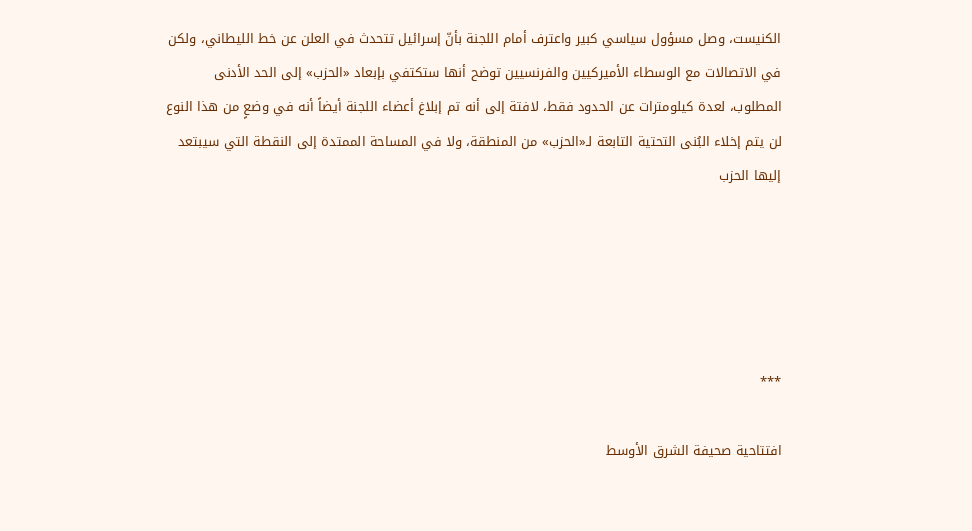الكنيست، وصل مسؤول سياسي كبير واعترف أمام اللجنة بأنّ إسرائيل تتحدث في العلن عن خط الليطاني، ولكن في الاتصالات مع الوسطاء الأميركيين والفرنسيين توضح أنها ستكتفي بإبعاد «الحزب» إلى الحد الأدنى المطلوب، لعدة كيلومترات عن الحدود فقط، لافتة إلى أنه تم إبلاغ أعضاء اللجنة أيضاً أنه في وضعٍ من هذا النوع لن يتم إخلاء البُنى التحتية التابعة لـ«الحزب» من المنطقة، ولا في المساحة الممتدة إلى النقطة التي سيبتعد إليها الحزب





***

افتتاحية صحيفة الشرق الأوسط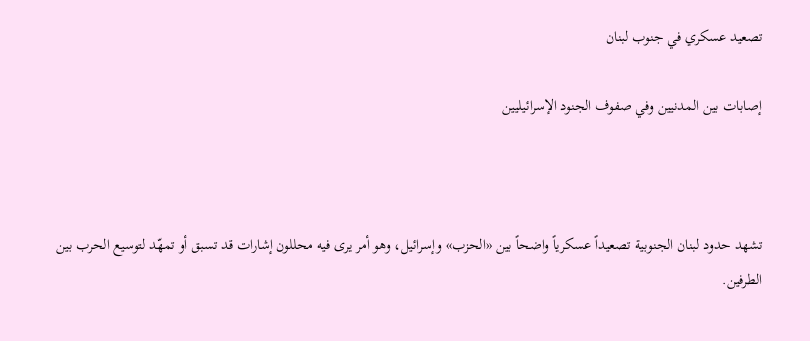تصعيد عسكري في جنوب لبنان

إصابات بين المدنيين وفي صفوف الجنود الإسرائيليين



تشهد حدود لبنان الجنوبية تصعيداً عسكرياً واضحاً بين «الحزب» وإسرائيل، وهو أمر يرى فيه محللون إشارات قد تسبق أو تمهّد لتوسيع الحرب بين الطرفين.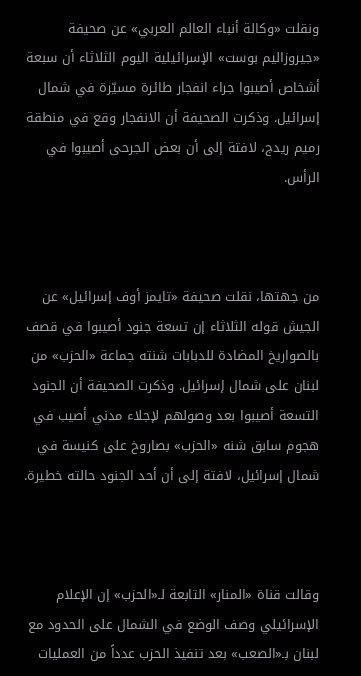ونقلت «وكالة أنباء العالم العربي» عن صحيفة «جيروزاليم بوست» الإسرائيلية اليوم الثلاثاء أن سبعة أشخاص أصيبوا جراء انفجار طائرة مسيّرة في شمال إسرائيل. وذكرت الصحيفة أن الانفجار وقع في منطقة رميم ريدج، لافتة إلى أن بعض الجرحى أصيبوا في الرأس.



من جهتها، نقلت صحيفة «تايمز أوف إسرائيل» عن الجيش قوله الثلاثاء إن تسعة جنود أصيبوا في قصف بالصواريخ المضادة للدبابات شنته جماعة «الحزب» من لبنان على شمال إسرائيل. وذكرت الصحيفة أن الجنود التسعة أصيبوا بعد وصولهم لإجلاء مدني أصيب في هجوم سابق شنه «الحزب» بصاروخ على كنيسة في شمال إسرائيل، لافتة إلى أن أحد الجنود حالته خطيرة.



وقالت قناة «المنار» التابعة لـ«الحزب» إن الإعلام الإسرائيلي وصف الوضع في الشمال على الحدود مع لبنان بـ«الصعب» بعد تنفيذ الحزب عدداً من العمليات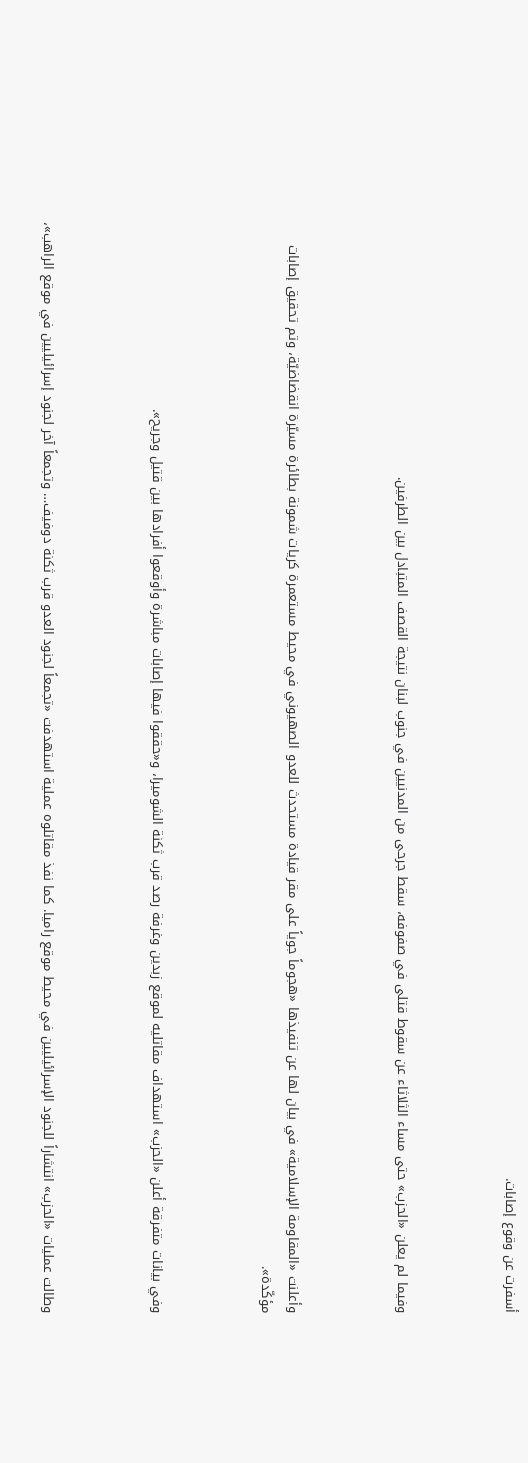أسفرت عن وقوع إصابات.



وفيما لم يعلن «الحزب» حتى مساء الثلاثاء عن سقوط قتلى في صفوفه، سقط جرحى من المدنيين في جنوب لبنان نتيجة القصف المتبادل بين الطرفين.



وأعلنت «المقاومة الإسلامية» في بيان لها عن تنفيذها «هجوماً جوياً على مقر قيادة مستحدث للعدو الصهيوني في محيط مستعمرة كريات شمونة بطائرة مسيّرة انقضاضيّة، وتم تحقيق إصابات مؤكّدة».



وفي بيانات متفرقة أعلن «الحزب» استهداف مقاتليه لموقع زبدين وغرفة رصد قرب ثكنة الشوميرا، و«حققوا فيها إصابات مباشرة وأوقعوا أفرادها بين قتيل وجريح».



وطالت عمليات «الحزب» انتشاراً للجنود الإسرائيليين في محيط موقع راميا. كما نفذ مقاتلوه عملية استهدفت «تجمعاً لجنود العدو قرب ثكنة دوفيف… وتجمعاً آخر لجنود إسرائيليين في موقع الراهب»،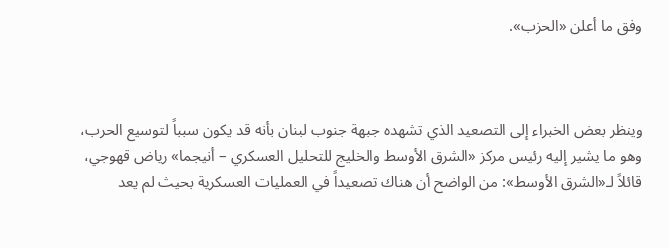وفق ما أعلن «الحزب».



وينظر بعض الخبراء إلى التصعيد الذي تشهده جبهة جنوب لبنان بأنه قد يكون سبباً لتوسيع الحرب، وهو ما يشير إليه رئيس مركز «الشرق الأوسط والخليج للتحليل العسكري – أنيجما» رياض قهوجي، قائلاً لـ«الشرق الأوسط»: من الواضح أن هناك تصعيداً في العمليات العسكرية بحيث لم يعد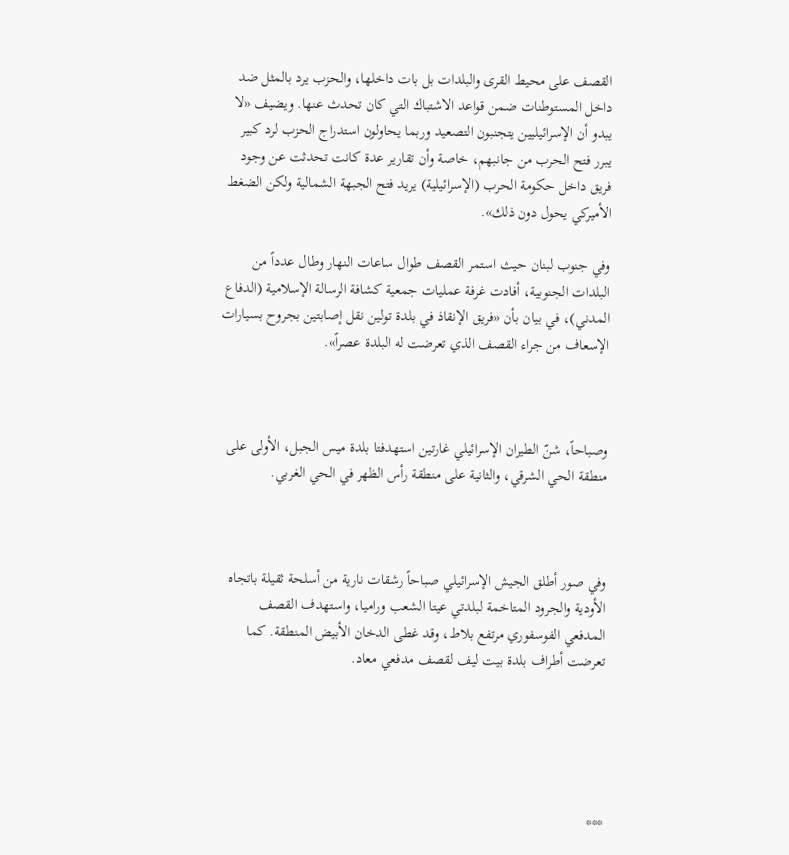القصف على محيط القرى والبلدات بل بات داخلها، والحزب يرد بالمثل ضد داخل المستوطنات ضمن قواعد الاشتباك التي كان تحدث عنها. ويضيف «لا يبدو أن الإسرائيليين يتجنبون التصعيد وربما يحاولون استدراج الحزب لرد كبير يبرر فتح الحرب من جانبهم، خاصة وأن تقارير عدة كانت تحدثت عن وجود فريق داخل حكومة الحرب (الإسرائيلية) يريد فتح الجبهة الشمالية ولكن الضغط الأميركي يحول دون ذلك».

وفي جنوب لبنان حيث استمر القصف طوال ساعات النهار وطال عدداً من البلدات الجنوبية، أفادت غرفة عمليات جمعية كشافة الرسالة الإسلامية (الدفاع المدني)، في بيان بأن «فريق الإنقاذ في بلدة تولين نقل إصابتين بجروح بسيارات الإسعاف من جراء القصف الذي تعرضت له البلدة عصراً».



وصباحاً، شنّ الطيران الإسرائيلي غارتين استهدفتا بلدة ميس الجبل، الأولى على منطقة الحي الشرقي، والثانية على منطقة رأس الظهر في الحي الغربي.



وفي صور أطلق الجيش الإسرائيلي صباحاً رشقات نارية من أسلحة ثقيلة باتجاه الأودية والجرود المتاخمة لبلدتي عيتا الشعب وراميا، واستهدف القصف المدفعي الفوسفوري مرتفع بلاط، وقد غطى الدخان الأبيض المنطقة. كما تعرضت أطراف بلدة بيت ليف لقصف مدفعي معاد.





***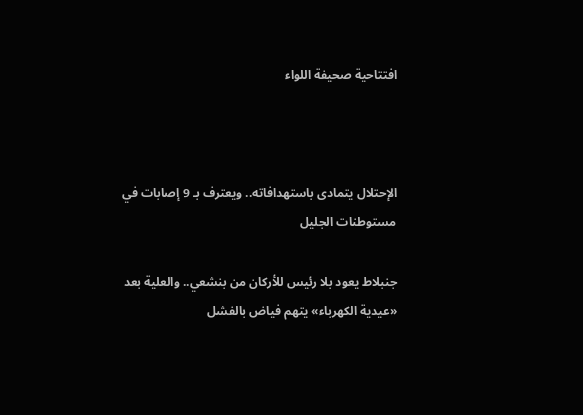افتتاحية صحيفة اللواء



الإحتلال يتمادى باستهدافاته.. ويعترف بـ 9 إصابات في مستوطنات الجليل

جنبلاط يعود بلا رئيس للأركان من بنشعي.. والعلية بعد «عيدية الكهرباء» يتهم فياض بالفشل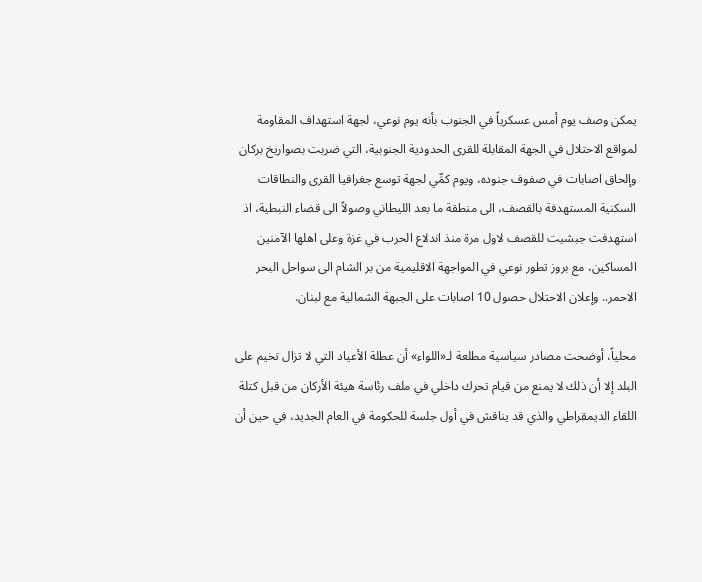يمكن وصف يوم أمس عسكرياً في الجنوب بأنه يوم نوعي، لجهة استهداف المقاومة لمواقع الاحتلال في الجهة المقابلة للقرى الحدودية الجنوبية، التي ضربت بصواريخ بركان وإلحاق اصابات في صفوف جنوده، ويوم كمِّي لجهة توسع جغرافيا القرى والنطاقات السكنية المستهدفة بالقصف، الى منطقة ما بعد الليطاني وصولاً الى قضاء النبطية، اذ استهدفت جبشيت للقصف لاول مرة منذ اندلاع الحرب في غزة وعلى اهلها الآمنين المساكين، مع بروز تطور نوعي في المواجهة الاقليمية من بر الشام الى سواحل البحر الاحمر.. وإعلان الاحتلال حصول 10 اصابات على الجبهة الشمالية مع لبنان.

محلياً، أوضحت مصادر سياسية مطلعة لـ«اللواء» أن عطلة الأعياد التي لا تزال تخيم على البلد إلا أن ذلك لا يمنع من قيام تحرك داخلي في ملف رئاسة هيئة الأركان من قبل كتلة اللقاء الديمقراطي والذي قد يناقش في أول جلسة للحكومة في العام الجديد، في حين أن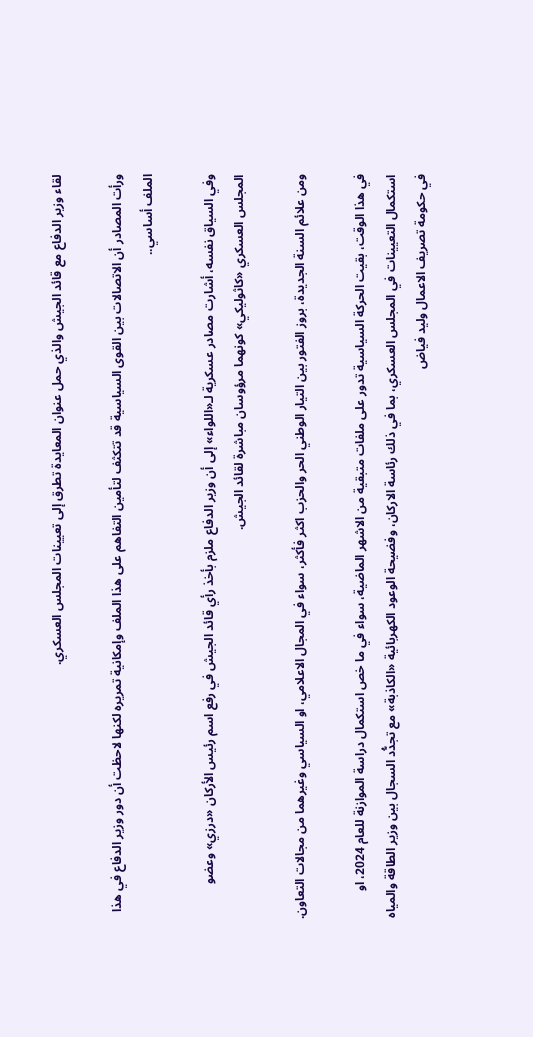لقاء وزير الدفاع مع قائد الجيش والذي حمل عنوان المعايدة تطرق إلى تعيينات المجلس العسكري.

ورأت المصادر أن الاتصالات بين القوى السياسية قد تتكثف لتأمين التفاهم على هذا الملف وإمكانية تمريره لكنها لاحظت أن دور وزير الدفاع في هذا الملف أساسي..

وفي السياق نفسه، أشارت مصادر عسكرية لـ«اللواء» إلى أن وزير الدفاع ملزم بأخذ رأي قائد الجيش في رفع اسم رئيس الأركان «درزي» وعضو المجلس العسكري «كاثوليكي» كونهما مرؤوسان مباشرة لقائد الجيش.

ومن علائم السنة الجديدة، بروز الفتور بين التيار الوطني الحر والحزب اكثر فأكثر، سواء في المجال الاعلامي، او السياسي وغيرهما من مجالات التعاون.

في هذا الوقت، بقيت الحركة السياسية تدور على ملفات متبقية من الاشهر الماضية، سواء في ما خص استكمال دراسة الموازنة للعام 2024، او استكمال التعيينات في المجلس العسكري، بما في ذلك رئاسة الاركان، وفضيحة الوعود الكهربائية «الكاذبة» مع تجدُّد السجال بين وزير الطاقة والمياه في حكومة تصريف الاعمال وليد فياض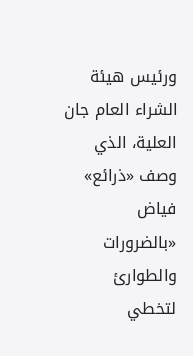ورئيس هيئة الشراء العام جان العلية، الذي وصف «ذرائع» فياض «بالضرورات والطوارئ لتخطي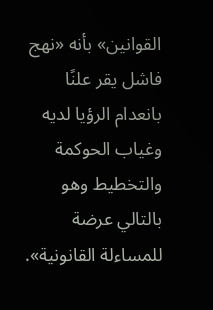القوانين» بأنه «نهج فاشل يقر علنًا بانعدام الرؤيا لديه وغياب الحوكمة والتخطيط وهو بالتالي عرضة للمساءلة القانونية».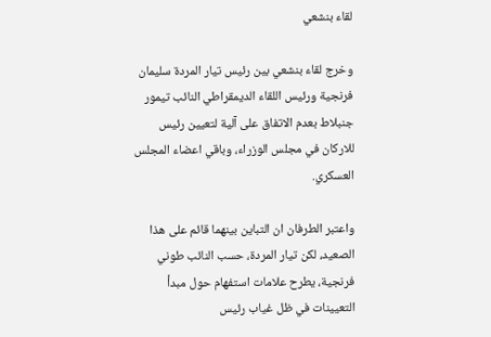لقاء بنشعي

وخرج لقاء بنشعي بين رئيس تيار المردة سليمان فرنجية ورئيس اللقاء الديمقراطي النائب تيمور جنبلاط بعدم الاتفاق على آلية لتعيين رئيس للاركان في مجلس الوزراء، وباقي اعضاء المجلس العسكري.

واعتبر الطرفان ان التباين بينهما قائم على هذا الصعيد، لكن تيار المردة، حسب النائب طوني فرنجية، يطرح علامات استفهام حول مبدأ التعيينات في ظل غياب رئيس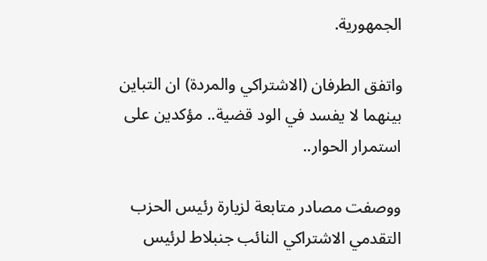الجمهورية.

واتفق الطرفان (الاشتراكي والمردة) ان التباين بينهما لا يفسد في الود قضية.. مؤكدين على استمرار الحوار..

ووصفت مصادر متابعة لزيارة رئيس الحزب التقدمي الاشتراكي النائب جنبلاط لرئيس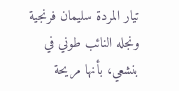تيار المردة سليمان فرنجية ونجله النائب طوني في بنشعي، بأنها مريحة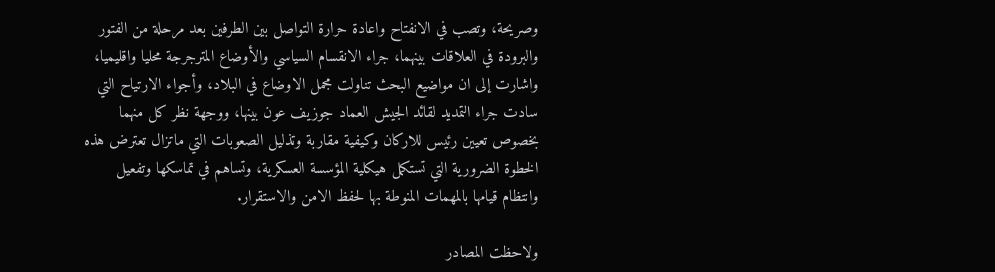وصريحة، وتصب في الانفتاح واعادة حرارة التواصل بين الطرفين بعد مرحلة من الفتور والبرودة في العلاقات بينهما، جراء الانقسام السياسي والأوضاع المترجرجة محليا واقليميا، واشارت إلى ان مواضيع البحث تناولت مجمل الاوضاع في البلاد، وأجواء الارتياح التي سادت جراء التمديد لقائد الجيش العماد جوزيف عون بينها، ووجهة نظر كل منهما بخصوص تعيين رئيس للاركان وكيفية مقاربة وتذليل الصعوبات التي ماتزال تعترض هذه الخطوة الضرورية التي تستكمل هيكلية المؤسسة العسكرية، وتساهم في تماسكها وتفعيل وانتظام قيامها بالمهمات المنوطة بها لحفظ الامن والاستقرار.

ولاحظت المصادر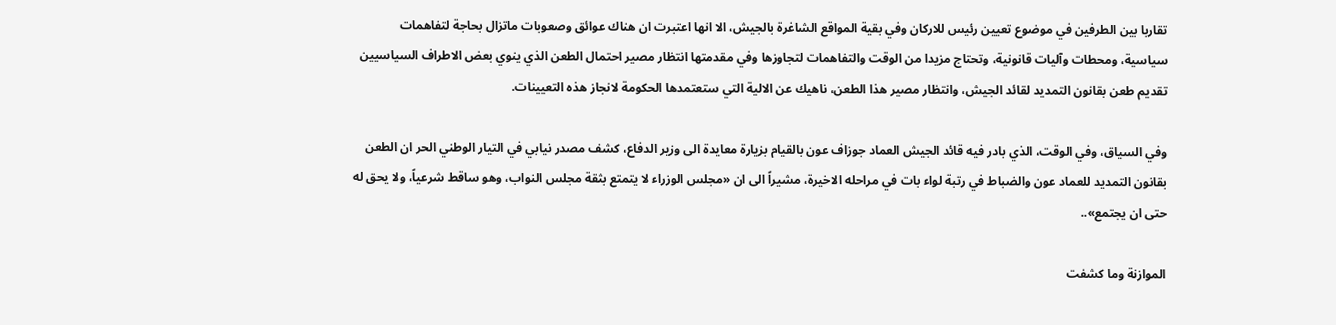تقاربا بين الطرفين في موضوع تعيين رئيس للاركان وفي بقية المواقع الشاغرة بالجيش، الا انها اعتبرت ان هناك عوائق وصعوبات ماتزال بحاجة لتفاهمات سياسية، ومحطات وآليات قانونية، وتحتاج مزيدا من الوقت والتفاهمات لتجاوزها وفي مقدمتها انتظار مصير احتمال الطعن الذي ينوي بعض الاطراف السياسيين تقديم طعن بقانون التمديد لقائد الجيش، وانتظار مصير هذا الطعن، ناهيك عن الالية التي ستعتمدها الحكومة لانجاز هذه التعيينات.

وفي السياق، وفي الوقت، الذي بادر فيه قائد الجيش العماد جوزاف عون بالقيام بزيارة معايدة الى وزير الدفاع، كشف مصدر نيابي في التيار الوطني الحر ان الطعن بقانون التمديد للعماد عون والضباط في رتبة لواء بات في مراحله الاخيرة، مشيراً الى ان «مجلس الوزراء لا يتمتع بثقة مجلس النواب، وهو ساقط شرعياً، ولا يحق له حتى ان يجتمع»..

الموازنة وما كشفت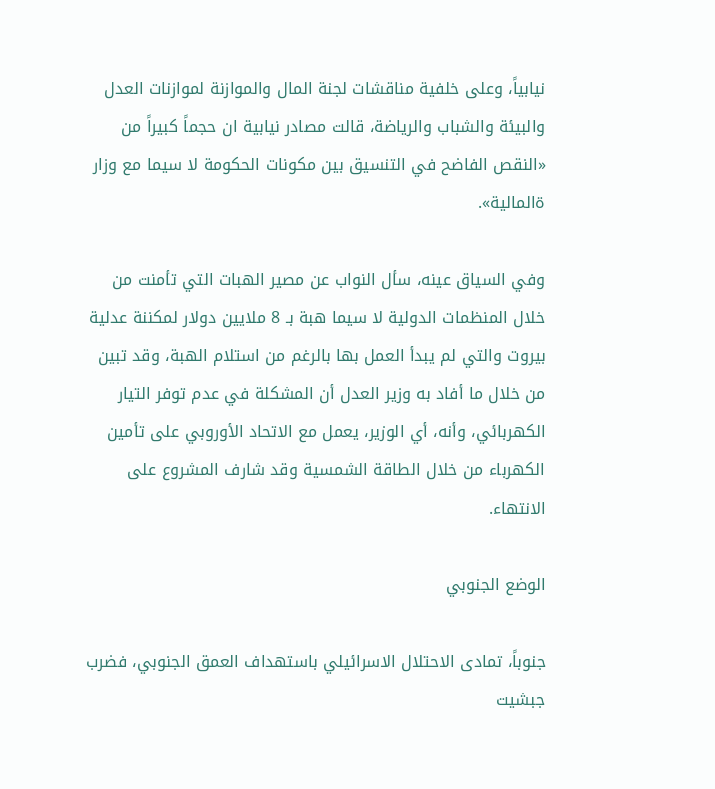نيابياً، وعلى خلفية مناقشات لجنة المال والموازنة لموازنات العدل والبيئة والشباب والرياضة، قالت مصادر نيابية ان حجماً كبيراً من «النقص الفاضح في التنسيق بين مكونات الحكومة لا سيما مع وزار ةالمالية».

وفي السياق عينه، سأل النواب عن مصير الهبات التي تأمنت من خلال المنظمات الدولية لا سيما هبة بـ 8 ملايين دولار لمكننة عدلية بيروت والتي لم يبدأ العمل بها بالرغم من استلام الهبة، وقد تبين من خلال ما أفاد به وزير العدل أن المشكلة في عدم توفر التيار الكهربائي، وأنه، أي الوزير، يعمل مع الاتحاد الأوروبي على تأمين الكهرباء من خلال الطاقة الشمسية وقد شارف المشروع على الانتهاء.

الوضع الجنوبي

جنوباً، تمادى الاحتلال الاسرائيلي باستهداف العمق الجنوبي، فضرب جبشيت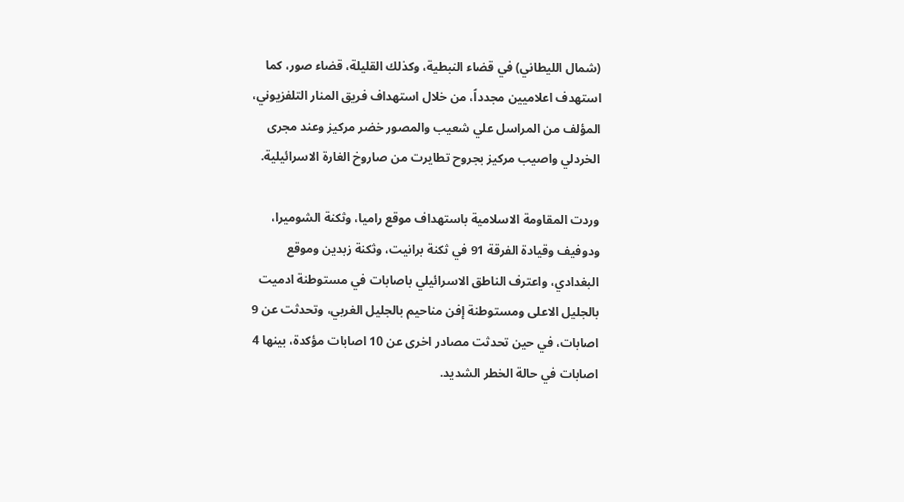(شمال الليطاني) في قضاء النبطية، وكذلك القليلة، قضاء صور، كما استهدف اعلاميين مجدداً، من خلال استهداف فريق المنار التلفزيوني، المؤلف من المراسل علي شعيب والمصور خضر مركيز وعند مجرى الخردلي واصيب مركيز بجروح تطايرت من صاروخ الغارة الاسرائيلية.

وردت المقاومة الاسلامية باستهداف موقع راميا، وثكنة الشوميرا، ودوفيف وقيادة الفرقة 91 في ثكنة برانيت، وثكنة زبدين وموقع البغدادي، واعترف الناطق الاسرائيلي باصابات في مستوطنة ادميت بالجليل الاعلى ومستوطنة إفن مناحيم بالجليل الغربي، وتحدثت عن 9 اصابات، في حين تحدثت مصادر اخرى عن 10 اصابات مؤكدة، بينها 4 اصابات في حالة الخطر الشديد.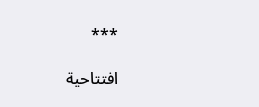***

افتتاحية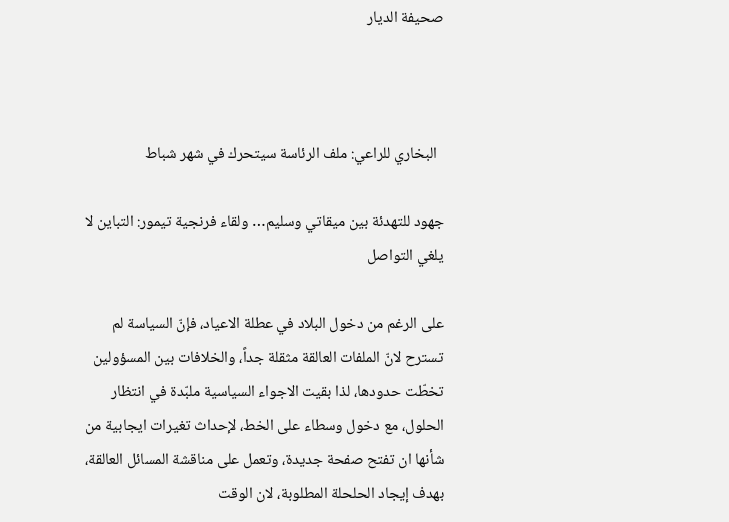صحيفة الديار



  البخاري للراعي: ملف الرئاسة سيتحرك في شهر شباط

جهود للتهدئة بين ميقاتي وسليم… ولقاء فرنجية تيمور: التباين لا يلغي التواصل

على الرغم من دخول البلاد في عطلة الاعياد، فإنّ السياسة لم تسترح لانّ الملفات العالقة مثقلة جداً، والخلافات بين المسؤولين تخطّت حدودها، لذا بقيت الاجواء السياسية ملبّدة في انتظار الحلول، مع دخول وسطاء على الخط، لإحداث تغيرات ايجابية من شأنها ان تفتح صفحة جديدة، وتعمل على مناقشة المسائل العالقة، بهدف إيجاد الحلحلة المطلوبة، لان الوقت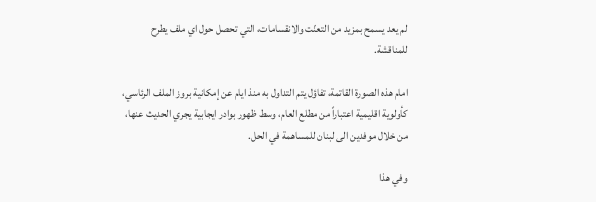لم يعد يسمح بمزيد من التعنّت والانقسامات، التي تحصل حول اي ملف يطرح للمناقشة.

امام هذه الصورة القاتمة، تفاؤل يتم التداول به منذ ايام عن إمكانية بروز الملف الرئاسي، كأولوية اقليمية اعتباراً من مطلع العام، وسط ظهور بوادر ايجابية يجري الحديث عنها، من خلال موفدين الى لبنان للمساهمة في الحل.

وفي هذا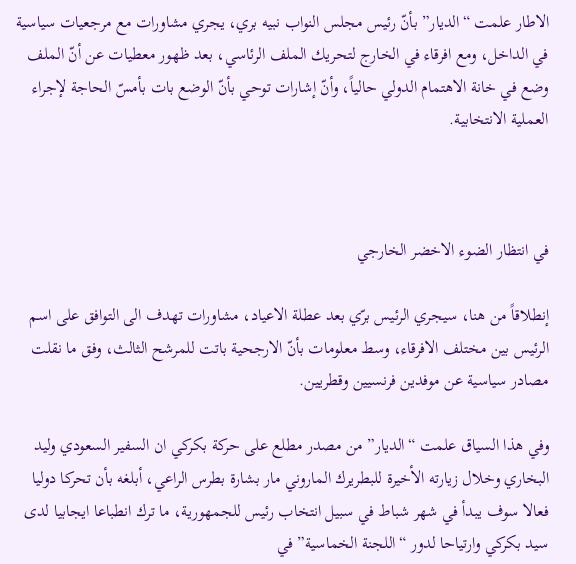الاطار علمت “الديار” بأنّ رئيس مجلس النواب نبيه بري، يجري مشاورات مع مرجعيات سياسية في الداخل، ومع افرقاء في الخارج لتحريك الملف الرئاسي، بعد ظهور معطيات عن أنّ الملف وضع في خانة الاهتمام الدولي حالياً، وأنّ إشارات توحي بأنّ الوضع بات بأمسّ الحاجة لإجراء العملية الانتخابية.



في انتظار الضوء الاخضر الخارجي

إنطلاقاً من هنا، سيجري الرئيس برّي بعد عطلة الاعياد، مشاورات تهدف الى التوافق على اسم الرئيس بين مختلف الافرقاء، وسط معلومات بأنّ الارجحية باتت للمرشح الثالث، وفق ما نقلت مصادر سياسية عن موفدين فرنسيين وقطريين.

وفي هذا السياق علمت “الديار” من مصدر مطلع على حركة بكركي ان السفير السعودي وليد البخاري وخلال زيارته الأخيرة للبطريرك الماروني مار بشارة بطرس الراعي، أبلغه بأن تحركا دوليا فعالا سوف يبدأ في شهر شباط في سبيل انتخاب رئيس للجمهورية، ما ترك انطباعا ايجابيا لدى سيد بكركي وارتياحا لدور “اللجنة الخماسية” في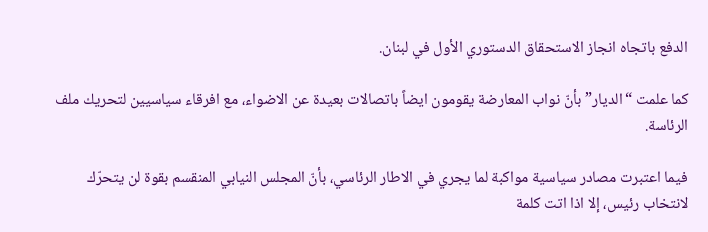الدفع باتجاه انجاز الاستحقاق الدستوري الأول في لبنان.

كما علمت “الديار” بأنّ نواب المعارضة يقومون ايضاً باتصالات بعيدة عن الاضواء، مع افرقاء سياسيين لتحريك ملف الرئاسة.

فيما اعتبرت مصادر سياسية مواكبة لما يجري في الاطار الرئاسي، بأنّ المجلس النيابي المنقسم بقوة لن يتحرّك لانتخاب رئيس، إلا اذا اتت كلمة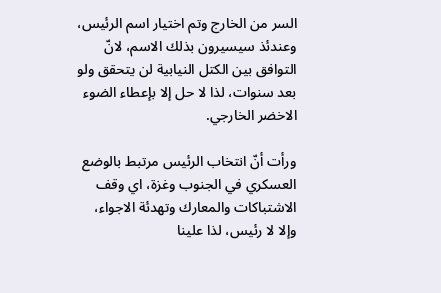السر من الخارج وتم اختيار اسم الرئيس، وعندئذ سيسيرون بذلك الاسم، لانّ التوافق بين الكتل النيابية لن يتحقق ولو بعد سنوات، لذا لا حل إلا بإعطاء الضوء الاخضر الخارجي.

ورأت أنّ انتخاب الرئيس مرتبط بالوضع العسكري في الجنوب وغزة، اي وقف الاشتباكات والمعارك وتهدئة الاجواء، وإلا لا رئيس، لذا علينا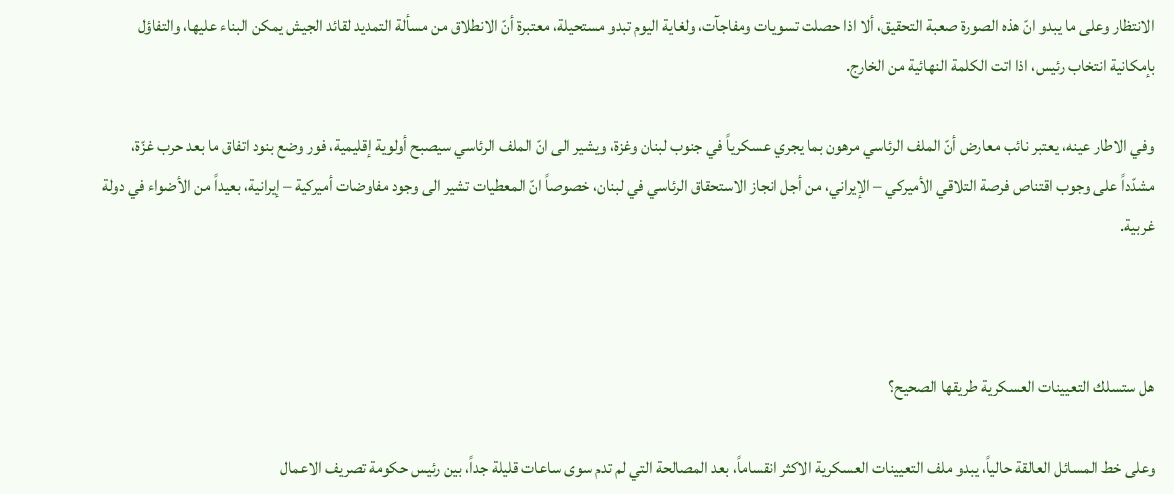الانتظار وعلى ما يبدو انّ هذه الصورة صعبة التحقيق، ألا اذا حصلت تسويات ومفاجآت، ولغاية اليوم تبدو مستحيلة، معتبرة أنّ الانطلاق من مسألة التمديد لقائد الجيش يمكن البناء عليها، والتفاؤل بإمكانية انتخاب رئيس، اذا اتت الكلمة النهائية من الخارج.

وفي الاطار عينه، يعتبر نائب معارض أنّ الملف الرئاسي مرهون بما يجري عسكرياً في جنوب لبنان وغزة، ويشير الى انّ الملف الرئاسي سيصبح أولوية إقليمية، فور وضع بنود اتفاق ما بعد حرب غزّة، مشدّداً على وجوب اقتناص فرصة التلاقي الأميركي – الإيراني، من أجل انجاز الاستحقاق الرئاسي في لبنان، خصوصاً انّ المعطيات تشير الى وجود مفاوضات أميركية – إيرانية، بعيداً من الأضواء في دولة غربية.



هل ستسلك التعيينات العسكرية طريقها الصحيح؟

وعلى خط المسائل العالقة حالياً، يبدو ملف التعيينات العسكرية الاكثر انقساماً، بعد المصالحة التي لم تدم سوى ساعات قليلة جداً، بين رئيس حكومة تصريف الاعمال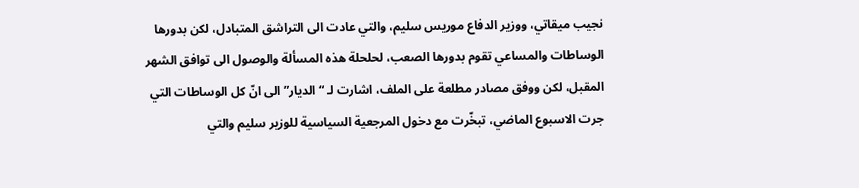نجيب ميقاتي، ووزير الدفاع موريس سليم، والتي عادت الى التراشق المتبادل، لكن بدورها الوساطات والمساعي تقوم بدورها الصعب، لحلحلة هذه المسألة والوصول الى توافق الشهر المقبل، لكن ووفق مصادر مطلعة على الملف، اشارت لـ “الديار” الى انّ كل الوساطات التي جرت الاسبوع الماضي، تبخّرت مع دخول المرجعية السياسية للوزير سليم والتي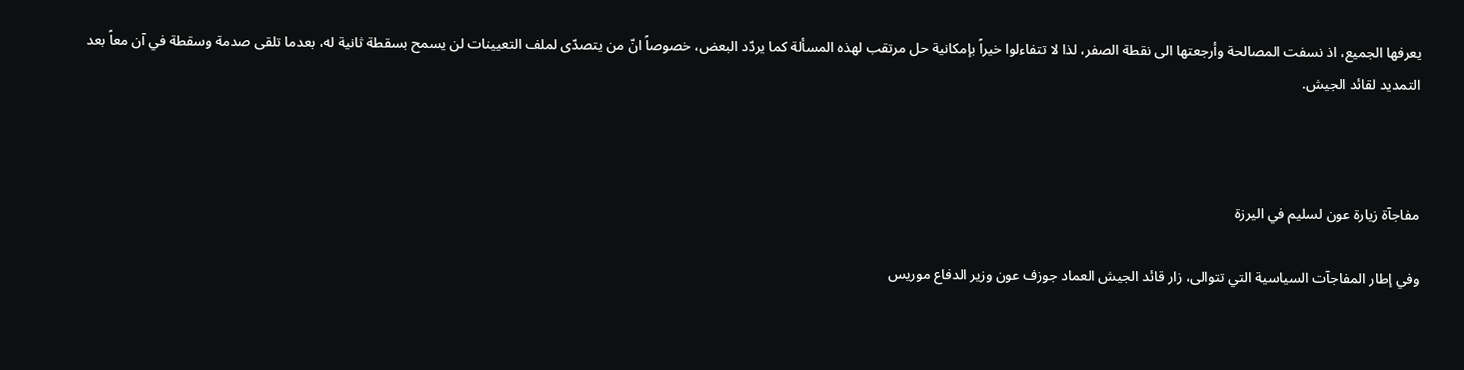يعرفها الجميع، اذ نسفت المصالحة وأرجعتها الى نقطة الصفر، لذا لا تتفاءلوا خيراً بإمكانية حل مرتقب لهذه المسألة كما يردّد البعض، خصوصاً انّ من يتصدّى لملف التعيينات لن يسمح بسقطة ثانية له، بعدما تلقى صدمة وسقطة في آن معاً بعد التمديد لقائد الجيش.



مفاجآة زيارة عون لسليم في اليرزة

وفي إطار المفاجآت السياسية التي تتوالى، زار قائد الجيش العماد جوزف عون وزير الدفاع موريس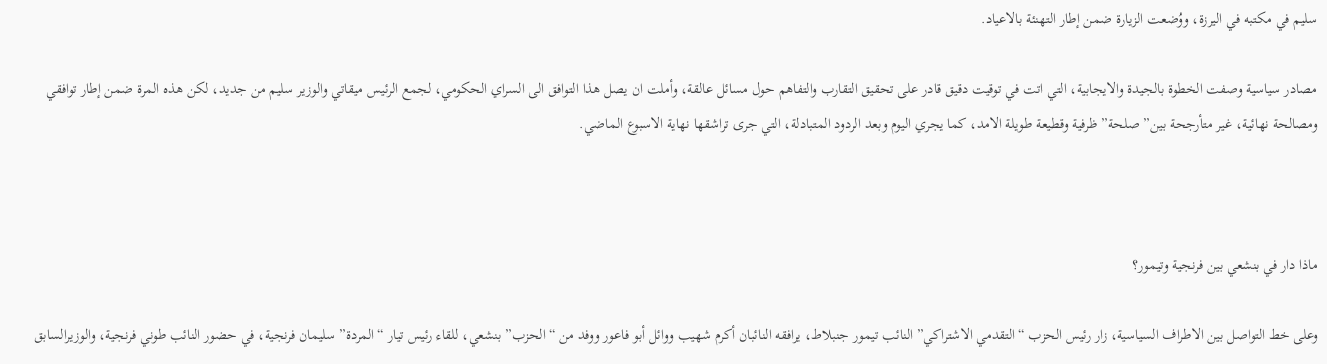سليم في مكتبه في اليرزة، ووُضعت الزيارة ضمن إطار التهنئة بالاعياد.

مصادر سياسية وصفت الخطوة بالجيدة والايجابية، التي اتت في توقيت دقيق قادر على تحقيق التقارب والتفاهم حول مسائل عالقة، وأملت ان يصل هذا التوافق الى السراي الحكومي، لجمع الرئيس ميقاتي والوزير سليم من جديد، لكن هذه المرة ضمن إطار توافقي ومصالحة نهائية، غير متأرجحة بين” صلحة” ظرفية وقطيعة طويلة الامد، كما يجري اليوم وبعد الردود المتبادلة، التي جرى تراشقها نهاية الاسبوع الماضي.



ماذا دار في بنشعي بين فرنجية وتيمور؟

وعلى خط التواصل بين الاطراف السياسية، زار رئيس الحزب “التقدمي الاشتراكي” النائب تيمور جنبلاط، يرافقه النائبان أكرم شهيب ووائل أبو فاعور ووفد من “الحزب” بنشعي، للقاء رئيس تيار “المردة” سليمان فرنجية، في حضور النائب طوني فرنجية، والوزيرالسابق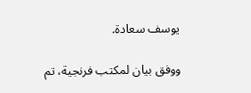يوسف سعادة.

ووفق بيان لمكتب فرنجية، تم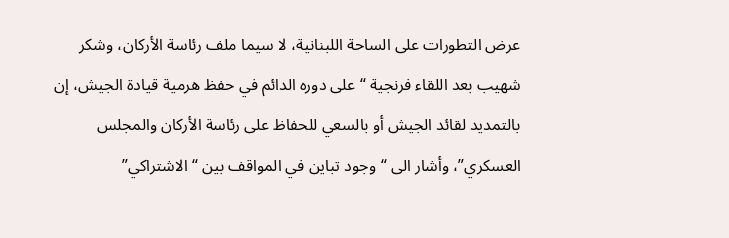عرض التطورات على الساحة اللبنانية، لا سيما ملف رئاسة الأركان، وشكر شهيب بعد اللقاء فرنجية “على دوره الدائم في حفظ هرمية قيادة الجيش، إن بالتمديد لقائد الجيش أو بالسعي للحفاظ على رئاسة الأركان والمجلس العسكري”، وأشار الى “وجود تباين في المواقف بين “الاشتراكي”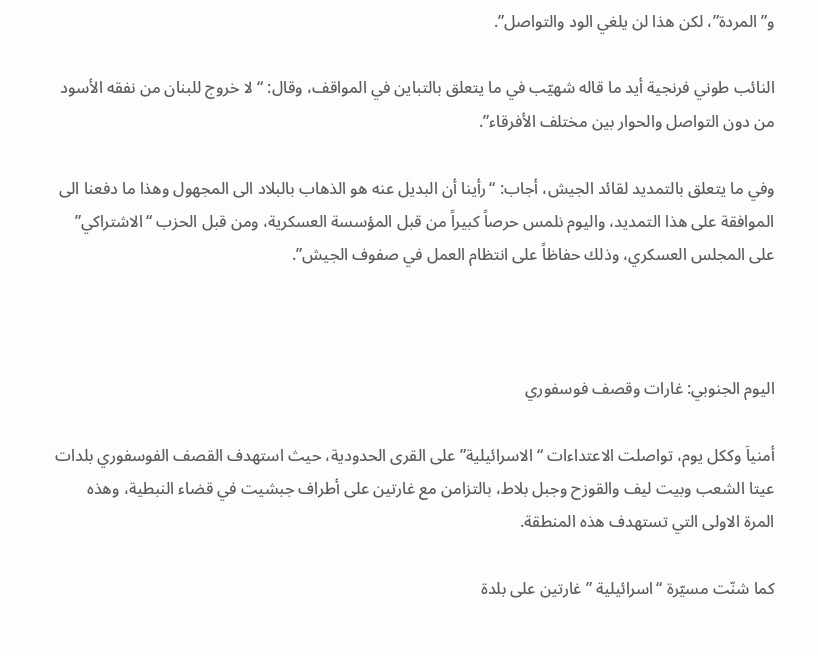و”المردة”، لكن هذا لن يلغي الود والتواصل”.

النائب طوني فرنجية أيد ما قاله شهيّب في ما يتعلق بالتباين في المواقف، وقال: “لا خروج للبنان من نفقه الأسود من دون التواصل والحوار بين مختلف الأفرقاء”.

وفي ما يتعلق بالتمديد لقائد الجيش، أجاب: “رأينا أن البديل عنه هو الذهاب بالبلاد الى المجهول وهذا ما دفعنا الى الموافقة على هذا التمديد، واليوم نلمس حرصاً كبيراً من قبل المؤسسة العسكرية، ومن قبل الحزب “الاشتراكي” على المجلس العسكري، وذلك حفاظاً على انتظام العمل في صفوف الجيش”.



اليوم الجنوبي: غارات وقصف فوسفوري

أمنياَ وككل يوم، تواصلت الاعتداءات “الاسرائيلية” على القرى الحدودية، حيث استهدف القصف الفوسفوري بلدات عيتا الشعب وبيت ليف والقوزح وجبل بلاط، بالتزامن مع غارتين على أطراف جبشيت في قضاء النبطية، وهذه المرة الاولى التي تستهدف هذه المنطقة.

كما شنّت مسيّرة “اسرائيلية ” غارتين على بلدة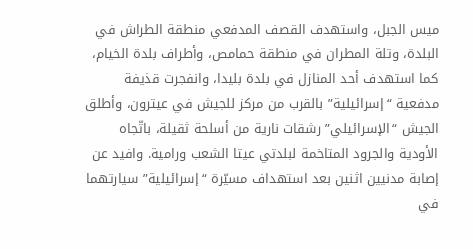ميس الجبل، واستهدف القصف المدفعي منطقة الطراش في البلدة، وتلة المطران في منطقة حمامص، وأطراف بلدة الخيام، كما استهدف أحد المنازل في بلدة بليدا، وانفجرت قذيفة مدفعية “إسرائيلية” بالقرب من مركز للجيش في عيترون، وأطلق الجيش “الإسرائيلي” رشقات نارية من أسلحة ثقيلة، باتّجاه الأودية والجرود المتاخمة لبلدتي عيتا الشعب ورامية. وافيد عن إصابة مدنيين اثنين بعد استهداف مسيّرة “إسرائيلية” سيارتهما في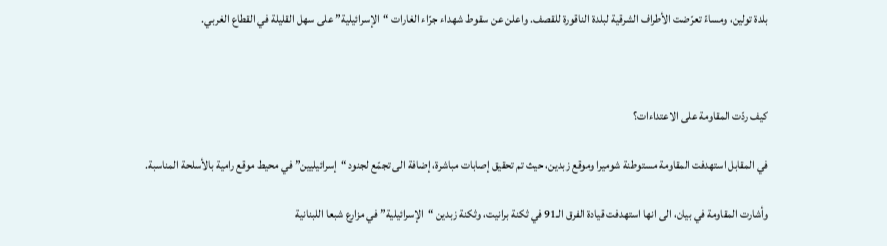بلدة تولين، ومساءً تعرّضت الأطراف الشرقية لبلدة الناقورة للقصف. واعلن عن سقوط شهداء جرّاء الغارات “الإسرائيلية” على سهل القليلة في القطاع الغربي.



كيف ردّت المقاومة على الاعتداءات؟

في المقابل استهدفت المقاومة مستوطنة شوميرا وموقع زبدين، حيث تم تحقيق إصابات مباشرة، إضافة الى تجمّع لجنود “إسرائيليين” في محيط موقع رامية بالأسلحة المناسبة.

وأشارت المقاومة في بيان، الى انها استهدفت قيادة الفرق الـ91 في ثكنة برانيت، وثكنة زبدين “الإسرائيلية” في مزارع شبعا اللبنانية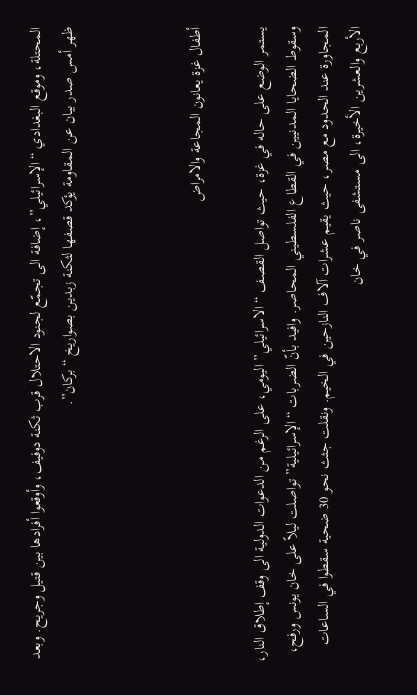المحتلة، وموقع البغدادي “الإسرائيلي”، إضافة الى تجمّع لجنود الاحتلال قرب ثكنة دوفيف، وأوقعوا أفرادها بين قتيل وجريح. وبعد ظهر أمس صدر بيان عن المقاومة يؤكد قصفها لثكنة زبدين بصواريخ “بركان”.



أطفال غزة يعانون المجاعة والامراض

يستمر الوضع على حاله في غزة، حيث تواصل القصف “الاسرائيلي” اليومي، على الرغم من الدعوات الدولية الى وقف إطلاق النار، وسقوط الضحايا المدنيين في القطاع الفلسطيني المحاصر. وافيد بأنّ الضربات “الإسرائيلية” تواصلت ليلاً على خان يونس ورفح، المجاورة عند الحدود مع مصر، حيث يقيم عشرات آلاف النازحين في الخيم. ونقلت جثث نحو 30 ضحية سقطوا في الساعات الأربع والعشرين الأخيرة، الى مستشفى ناصر في خان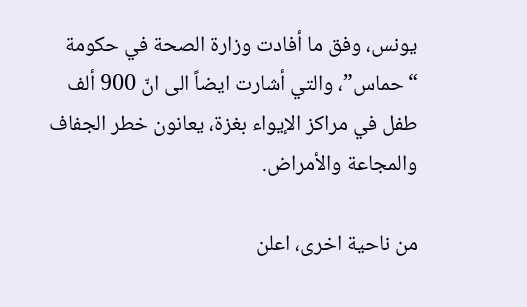يونس، وفق ما أفادت وزارة الصحة في حكومة “حماس”، والتي أشارت ايضاً الى انّ 900 ألف طفل في مراكز الإيواء بغزة، يعانون خطر الجفاف والمجاعة والأمراض.

من ناحية اخرى، اعلن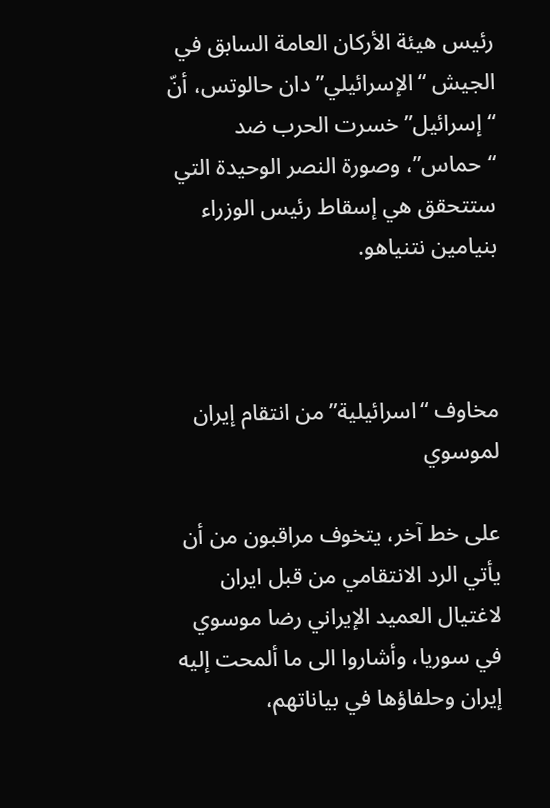رئيس هيئة الأركان العامة السابق في الجيش “الإسرائيلي” دان حالوتس، أنّ “إسرائيل” خسرت الحرب ضد “حماس”، وصورة النصر الوحيدة التي ستتحقق هي إسقاط رئيس الوزراء بنيامين نتنياهو.



مخاوف “اسرائيلية” من انتقام إيران لموسوي

على خط آخر، يتخوف مراقبون من أن يأتي الرد الانتقامي من قبل ايران لاغتيال العميد الإيراني رضا موسوي في سوريا، وأشاروا الى ما ألمحت إليه إيران وحلفاؤها في بياناتهم،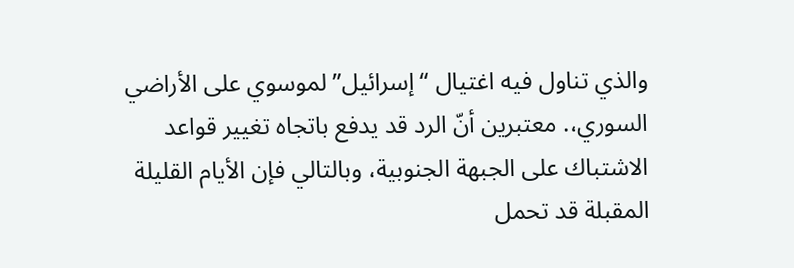والذي تناول فيه اغتيال “إسرائيل” لموسوي على الأراضي السوري،. معتبرين أنّ الرد قد يدفع باتجاه تغيير قواعد الاشتباك على الجبهة الجنوبية، وبالتالي فإن الأيام القليلة المقبلة قد تحمل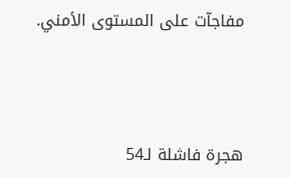مفاجآت على المستوى الأمني.



هجرة فاشلة لـ54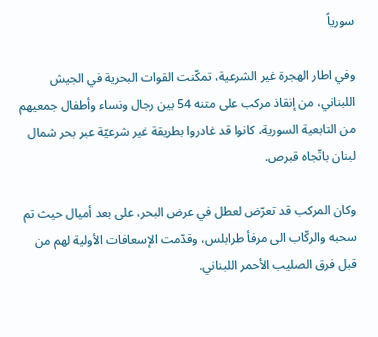سورياً

وفي اطار الهجرة غير الشرعية، تمكّنت القوات البحرية في الجيش اللبناني، من إنقاذ مركب على متنه 54 بين رجال ونساء وأطفال جمعيهم من التابعية السورية، كانوا قد غادروا بطريقة غير شرعيّة عبر بحر شمال لبنان باتّجاه قبرص.

وكان المركب قد تعرّض لعطل في عرض البحر، على بعد أميال حيث تم سحبه والركّاب الى مرفأ طرابلس، وقدّمت الإسعافات الأولية لهم من قبل فرق الصليب الأحمر اللبناني.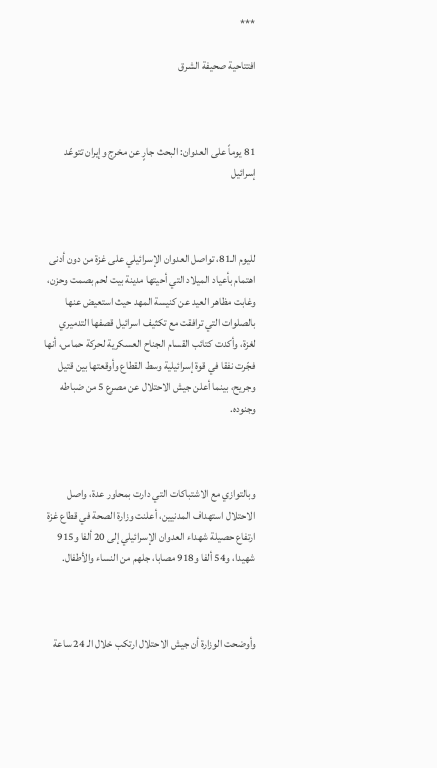***

افتتاحية صحيفة الشرق



81 يوماً على العدوان: البحث جارٍ عن مخرج وإيران تتوعّد إسرائيل



لليوم الـ81، تواصل العدوان الإسرائيلي على غزة من دون أدنى اهتمام بأعياد الميلاد التي أحيتها مدينة بيت لحم بصمت وحزن، وغابت مظاهر العيد عن كنيسة المهد حيث استعيض عنها بالصلوات التي ترافقت مع تكثيف اسرائيل قصفها التدميري لغزة، وأكدت كتائب القسام الجناح العسكرية لحركة حماس، أنها فجّرت نفقا في قوة إسرائيلية وسط القطاع وأوقعتها بين قتيل وجريح، بينما أعلن جيش الاحتلال عن مصرع 5 من ضباطه وجنوده.



وبالتوازي مع الاشتباكات التي دارت بمحاور عدة، واصل الاحتلال استهداف المدنيين، أعلنت وزارة الصحة في قطاع غزة ارتفاع حصيلة شهداء العدوان الإسرائيلي إلى 20 ألفا و915 شهيدا، و54 ألفا و918 مصابا، جلهم من النساء والأطفال.



وأوضحت الوزارة أن جيش الاحتلال ارتكب خلال الـ 24 ساعة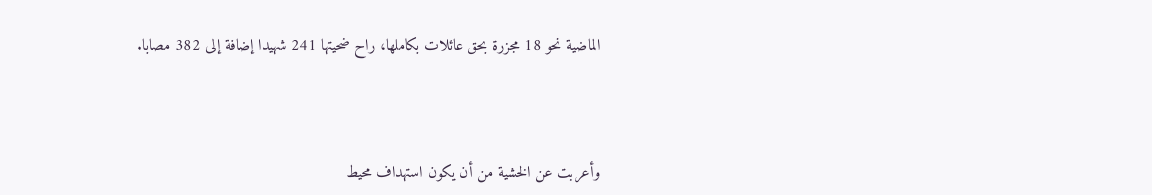الماضية نحو 18 مجزرة بحق عائلات بكاملها، راح ضحيتها 241 شهيدا إضافة إلى 382 مصابا.



وأعربت عن الخشية من أن يكون استهداف محيط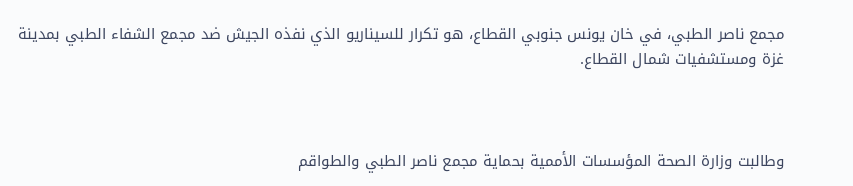مجمع ناصر الطبي، في خان يونس جنوبي القطاع، هو تكرار للسيناريو الذي نفذه الجيش ضد مجمع الشفاء الطبي بمدينة غزة ومستشفيات شمال القطاع.



وطالبت وزارة الصحة المؤسسات الأممية بحماية مجمع ناصر الطبي والطواقم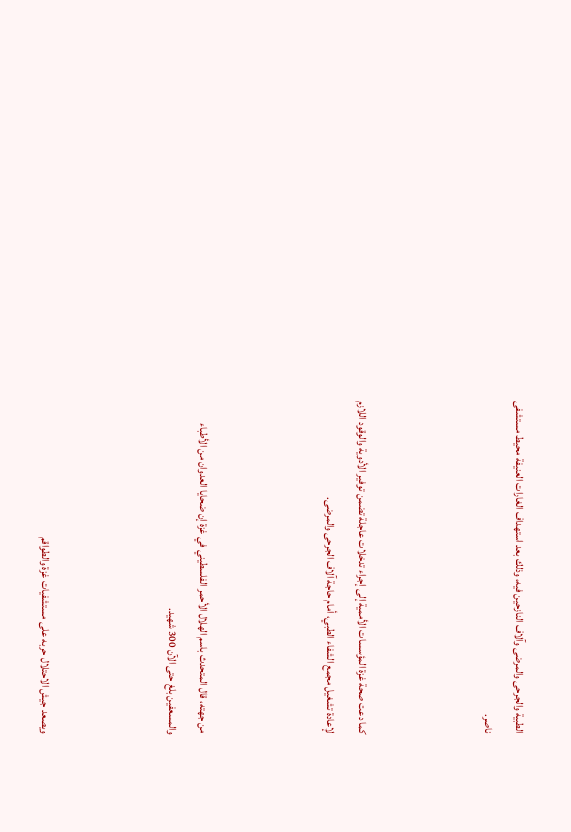الطبية والجرحى والمرضى وآلاف النازحين فيه، وذلك بعد استهداف الغارات العنيفة محيط مستشفى ناصر.



كما دعت صحة غزة المؤسسات الأممية إلى إجراء تدخلات عاجلة تضمن توفير الأدوية والوقود اللازم لإعادة تشغيل مجمع الشفاء الطبي، أمام حاجة آلاف الجرحى والمرضى.



من جهته، قال المتحدث باسم الهلال الأحمر الفلسطيني في غزة إن ضحايا العدوان من الأطباء والمسعفين بلغ حتى الآن 300 شهيد.



ويصعد جيش الاحتلال حربه على مستشفيات غزة والطواقم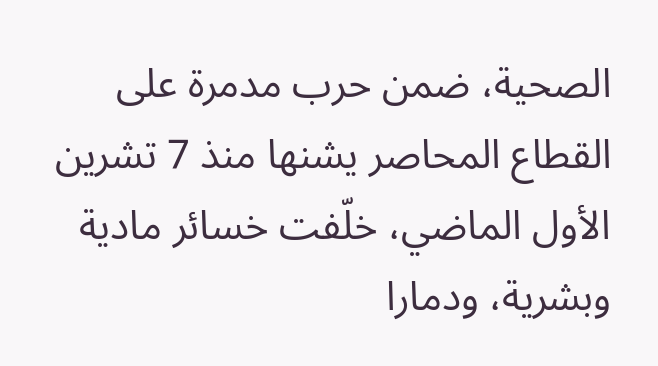الصحية، ضمن حرب مدمرة على القطاع المحاصر يشنها منذ 7 تشرين الأول الماضي، خلّفت خسائر مادية وبشرية، ودمارا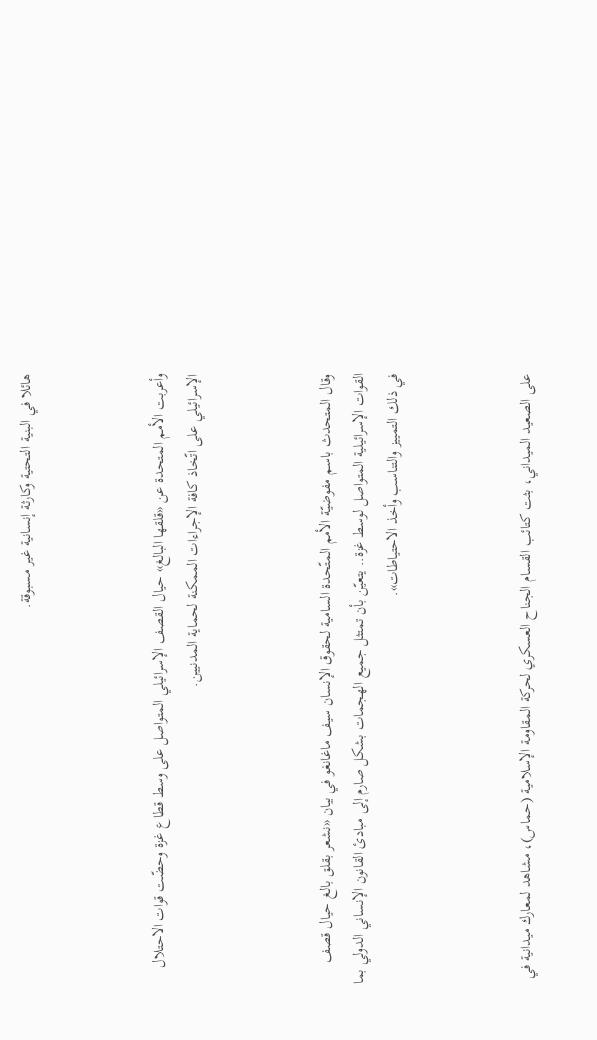هائلا في البنية التحتية وكارثة إنسانية غير مسبوقة.



وأعربت الأمم المتحدة عن «قلقها البالغ» حيال القصف الإسرائيلي المتواصل على وسط قطاع غزة وحضّت قوات الاحتلال الإسرائيلي على اتّخاذ كافة الإجراءات الممكنة لحماية المدنيين.



وقال المتحدث باسم مفوضيّة الأمم المتّحدة السامية لحقوق الإنسان سيف ماغانغو في بيان «نشعر بقلق بالغ حيال قصف القوات الإسرائيلية المتواصل لوسط غزة.. يتعيّن بأن تمتثل جميع الهجمات بشكل صارم إلى مبادئ القانون الإنساني الدولي بما في ذلك التمييز والتناسب وأخذ الاحتياطات».



على الصعيد الميداني، بثت كتائب القسام الجناح العسكري لحركة المقاومة الإسلامية (حماس)، مشاهد لمعارك ميدانية في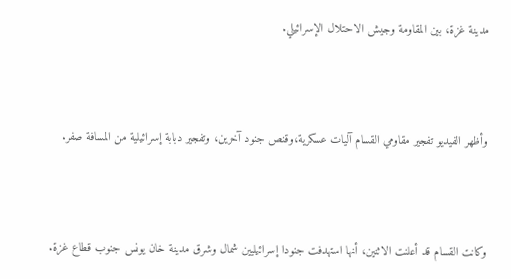مدينة غزة، بين المقاومة وجيش الاحتلال الإسرائيلي.



وأظهر الفيديو تفجير مقاومي القسام آليات عسكرية،وقنص جنود آخرين، وتفجير دبابة إسرائيلية من المسافة صفر.



وكانت القسام قد أعلنت الاثنين، أنها استهدفت جنودا إسرائيليين شمال وشرق مدينة خان يونس جنوب قطاع غزة.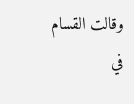وقالت القسام في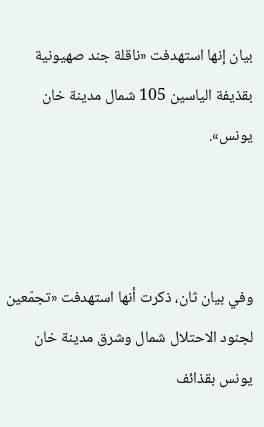بيان إنها استهدفت «ناقلة جند صهيونية بقذيفة الياسين 105 شمال مدينة خان يونس».



وفي بيان ثان، ذكرت أنها استهدفت «تجمّعين لجنود الاحتلال شمال وشرق مدينة خان يونس بقذائف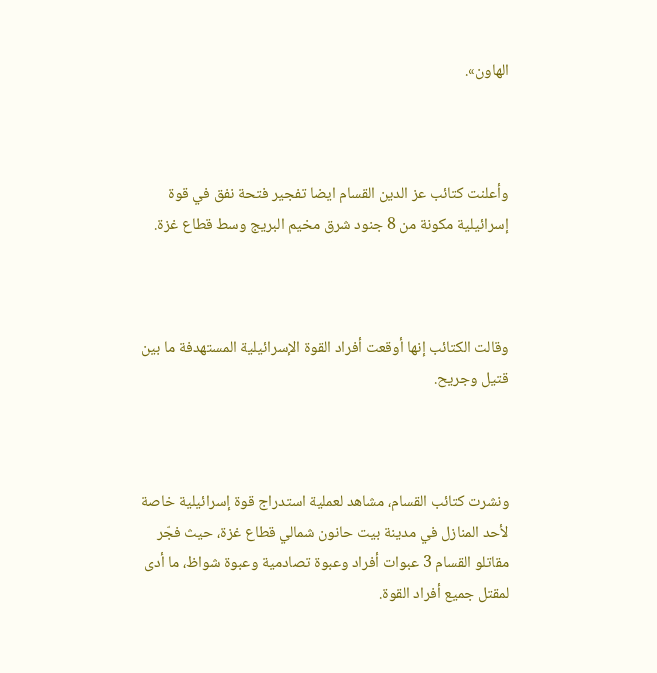الهاون».



وأعلنت كتائب عز الدين القسام ايضا تفجير فتحة نفق في قوة إسرائيلية مكونة من 8 جنود شرق مخيم البريج وسط قطاع غزة.



وقالت الكتائب إنها أوقعت أفراد القوة الإسرائيلية المستهدفة ما بين قتيل وجريح.



ونشرت كتائب القسام، مشاهد لعملية استدراج قوة إسرائيلية خاصة لأحد المنازل في مدينة بيت حانون شمالي قطاع غزة، حيث فجّر مقاتلو القسام 3 عبوات أفراد وعبوة تصادمية وعبوة شواظ، ما أدى لمقتل جميع أفراد القوة.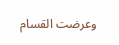وعرضت القسام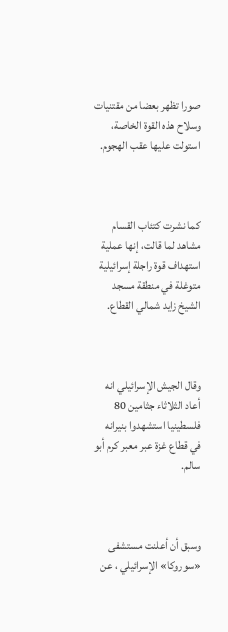صورا تظهر بعضا من مقتنيات وسلاح هذه القوة الخاصة، استولت عليها عقب الهجوم.



كما نشرت كتئاب القسام مشاهد لما قالت، إنها عملية استهداف قوة راجلة إسرائيلية متوغلة في منطقة مسجد الشيخ زايد شمالي القطاع.



وقال الجيش الإسرائيلي انه أعاد الثلاثاء جثامين 80 فلسطينيا استشهدوا بنيرانه في قطاع غزة عبر معبر كرم أبو سالم.



وسبق أن أعلنت مستشفى «سوروكا» الإسرائيلي ، عن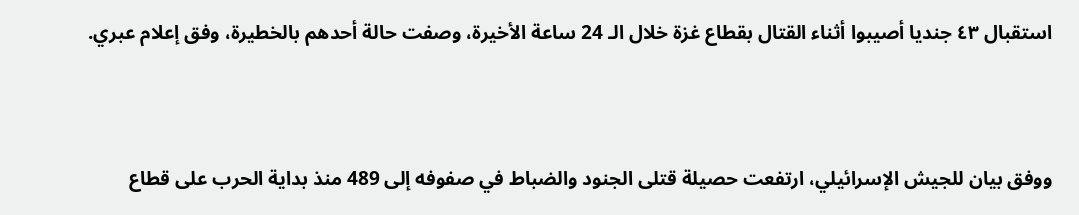استقبال ٤٣ جنديا أصيبوا أثناء القتال بقطاع غزة خلال الـ 24 ساعة الأخيرة، وصفت حالة أحدهم بالخطيرة، وفق إعلام عبري.



ووفق بيان للجيش الإسرائيلي، ارتفعت حصيلة قتلى الجنود والضباط في صفوفه إلى 489 منذ بداية الحرب على قطاع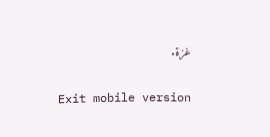غزة.

Exit mobile version